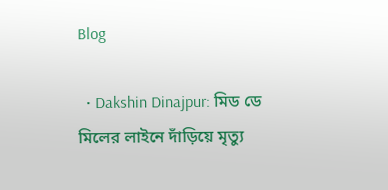Blog

  • Dakshin Dinajpur: মিড ডে মিলের লাইনে দাঁড়িয়ে মৃত্যু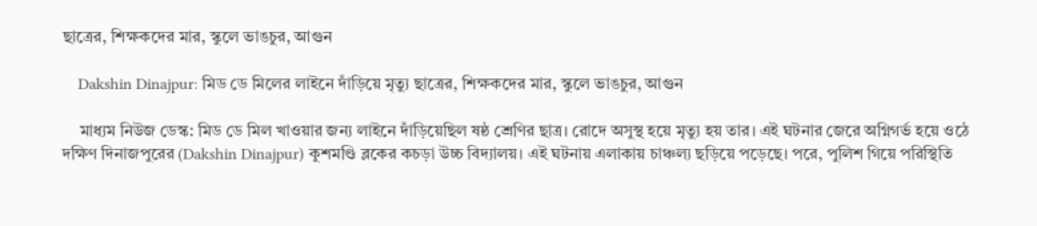ছাত্রের, শিক্ষকদের মার, স্কুলে ভাঙচুর, আগুন

    Dakshin Dinajpur: মিড ডে মিলের লাইনে দাঁড়িয়ে মৃত্যু ছাত্রের, শিক্ষকদের মার, স্কুলে ভাঙচুর, আগুন

    মাধ্যম নিউজ ডেস্ক: মিড ডে মিল খাওয়ার জন্য লাইনে দাঁড়িয়েছিল ষষ্ঠ শ্রেণির ছাত্র। রোদে অসুস্থ হয়ে মৃত্যু হয় তার। এই ঘটনার জেরে অগ্নিগর্ভ হয়ে ওঠে দক্ষিণ দিনাজপুরের (Dakshin Dinajpur) কুশমণ্ডি ব্লকের কচড়া উচ্চ বিদ্যালয়। এই ঘটনায় এলাকায় চাঞ্চল্য ছড়িয়ে পড়েছে। পরে, পুলিশ গিয়ে পরিস্থিতি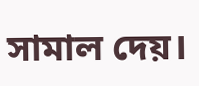সামাল দেয়।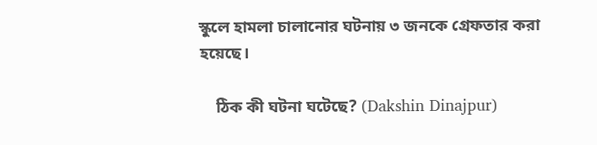স্কুলে হামলা চালানোর ঘটনায় ৩ জনকে গ্রেফতার করা হয়েছে।

    ঠিক কী ঘটনা ঘটেছে? (Dakshin Dinajpur)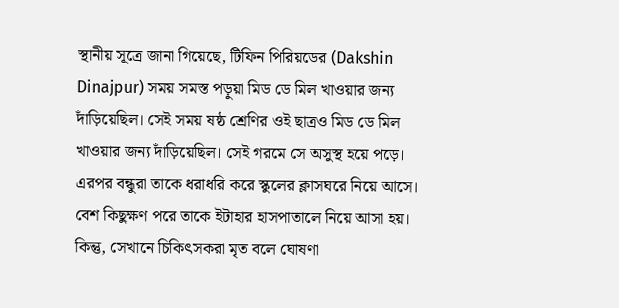স্থানীয় সূত্রে জানা গিয়েছে, টিফিন পিরিয়ডের (Dakshin Dinajpur) সময় সমস্ত পড়ুয়া মিড ডে মিল খাওয়ার জন্য দাঁড়িয়েছিল। সেই সময় ষষ্ঠ শ্রেণির ওই ছাত্রও মিড ডে মিল খাওয়ার জন্য দাঁড়িয়েছিল। সেই গরমে সে অসুস্থ হয়ে পড়ে। এরপর বন্ধুরা তাকে ধরাধরি করে স্কুলের ক্লাসঘরে নিয়ে আসে। বেশ কিছুক্ষণ পরে তাকে ইটাহার হাসপাতালে নিয়ে আসা হয়। কিন্তু, সেখানে চিকিৎসকরা মৃত বলে ঘোষণা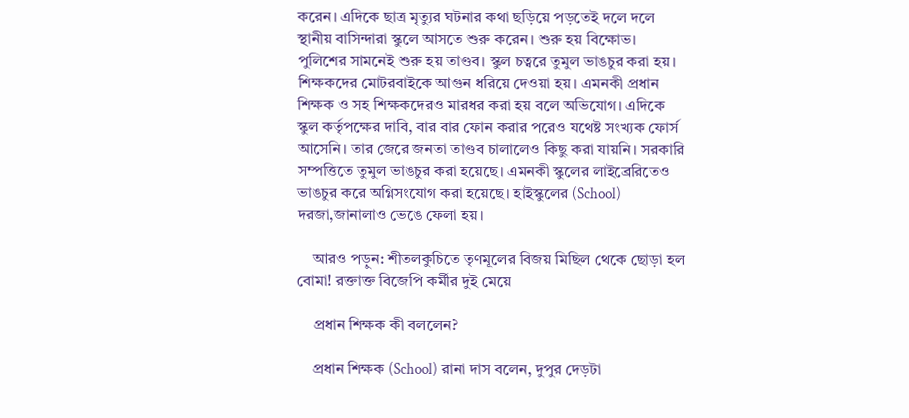করেন। এদিকে ছাত্র মৃত্যুর ঘটনার কথা ছড়িয়ে পড়তেই দলে দলে স্থানীয় বাসিন্দারা স্কুলে আসতে শুরু করেন। শুরু হয় বিক্ষোভ। পুলিশের সামনেই শুরু হয় তাণ্ডব। স্কুল চত্বরে তুমুল ভাঙচুর করা হয়। শিক্ষকদের মোটরবাইকে আগুন ধরিয়ে দেওয়া হয়। এমনকী প্রধান শিক্ষক ও সহ শিক্ষকদেরও মারধর করা হয় বলে অভিযোগ। এদিকে স্কুল কর্তৃপক্ষের দাবি, বার বার ফোন করার পরেও যথেষ্ট সংখ্যক ফোর্স আসেনি। তার জেরে জনতা তাণ্ডব চালালেও কিছু করা যায়নি। সরকারি সম্পত্তিতে তুমুল ভাঙচুর করা হয়েছে। এমনকী স্কুলের লাইব্রেরিতেও ভাঙচুর করে অগ্নিসংযোগ করা হয়েছে। হাইস্কুলের (School) দরজা,জানালাও ভেঙে ফেলা হয়।

    আরও পড়ুন: শীতলকুচিতে তৃণমূলের বিজয় মিছিল থেকে ছোড়া হল বোমা! রক্তাক্ত বিজেপি কর্মীর দুই মেয়ে

    প্রধান শিক্ষক কী বললেন?

    প্রধান শিক্ষক (School) রানা দাস বলেন, দুপুর দেড়টা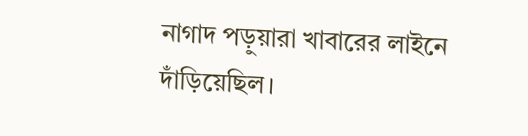নাগাদ পড়ুয়ারা খাবারের লাইনে দাঁড়িয়েছিল।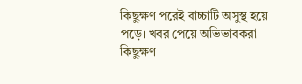কিছুক্ষণ পরেই বাচ্চাটি অসুস্থ হয়ে পড়ে। খবর পেয়ে অভিভাবকরা কিছুক্ষণ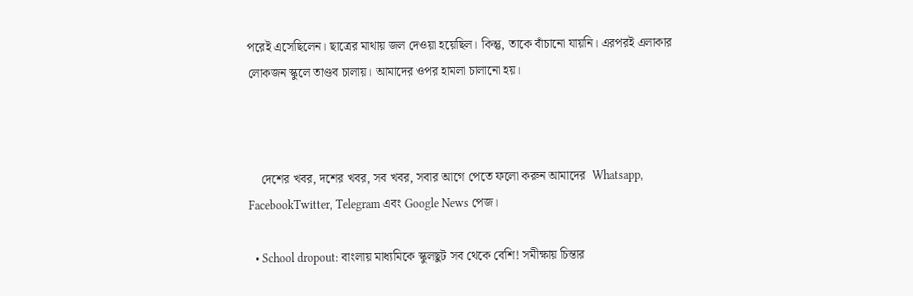পরেই এসেছিলেন। ছাত্রের মাথায় জল দেওয়া হয়েছিল। কিন্তু, তাকে বাঁচানো যায়নি। এরপরই এলাকার লোকজন স্কুলে তাণ্ডব চালায়। আমাদের ওপর হামলা চালানো হয়।



    দেশের খবর, দশের খবর, সব খবর, সবার আগে পেতে ফলো করুন আমাদের  Whatsapp, FacebookTwitter, Telegram এবং Google News পেজ।

  • School dropout: বাংলায় মাধ্যমিকে স্কুলছুট সব থেকে বেশি! সমীক্ষায় চিন্তার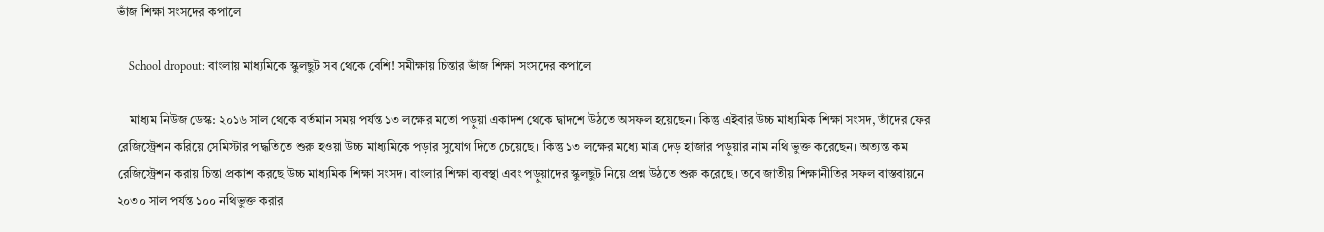ভাঁজ শিক্ষা সংসদের কপালে

    School dropout: বাংলায় মাধ্যমিকে স্কুলছুট সব থেকে বেশি! সমীক্ষায় চিন্তার ভাঁজ শিক্ষা সংসদের কপালে

    মাধ্যম নিউজ ডেস্ক: ২০১৬ সাল থেকে বর্তমান সময় পর্যন্ত ১৩ লক্ষের মতো পড়ুয়া একাদশ থেকে দ্বাদশে উঠতে অসফল হয়েছেন। কিন্তু এইবার উচ্চ মাধ্যমিক শিক্ষা সংসদ, তাঁদের ফের রেজিস্ট্রেশন করিয়ে সেমিস্টার পদ্ধতিতে শুরু হওয়া উচ্চ মাধ্যমিকে পড়ার সুযোগ দিতে চেয়েছে। কিন্তু ১৩ লক্ষের মধ্যে মাত্র দেড় হাজার পড়ুয়ার নাম নথি ভুক্ত করেছেন। অত্যন্ত কম রেজিস্ট্রেশন করায় চিন্তা প্রকাশ করছে উচ্চ মাধ্যমিক শিক্ষা সংসদ। বাংলার শিক্ষা ব্যবস্থা এবং পড়ুয়াদের স্কুলছুট নিয়ে প্রশ্ন উঠতে শুরু করেছে। তবে জাতীয় শিক্ষানীতির সফল বাস্তবায়নে ২০৩০ সাল পর্যন্ত ১০০ নথিভুক্ত করার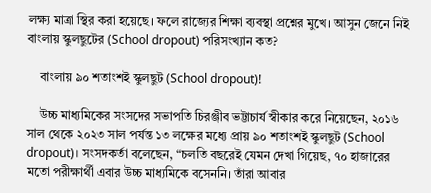লক্ষ্য মাত্রা স্থির করা হয়েছে। ফলে রাজ্যের শিক্ষা ব্যবস্থা প্রশ্নের মুখে। আসুন জেনে নিই বাংলায় স্কুলছুটের (School dropout) পরিসংখ্যান কত?

    বাংলায় ৯০ শতাংশই স্কুলছুট (School dropout)!

    উচ্চ মাধ্যমিকের সংসদের সভাপতি চিরঞ্জীব ভট্টাচার্য স্বীকার করে নিয়েছেন, ২০১৬ সাল থেকে ২০২৩ সাল পর্যন্ত ১৩ লক্ষের মধ্যে প্রায় ৯০ শতাংশই স্কুলছুট (School dropout)। সংসদকর্তা বলেছেন, “চলতি বছরেই যেমন দেখা গিয়েছ, ৭০ হাজারের মতো পরীক্ষার্থী এবার উচ্চ মাধ্যমিকে বসেননি। তাঁরা আবার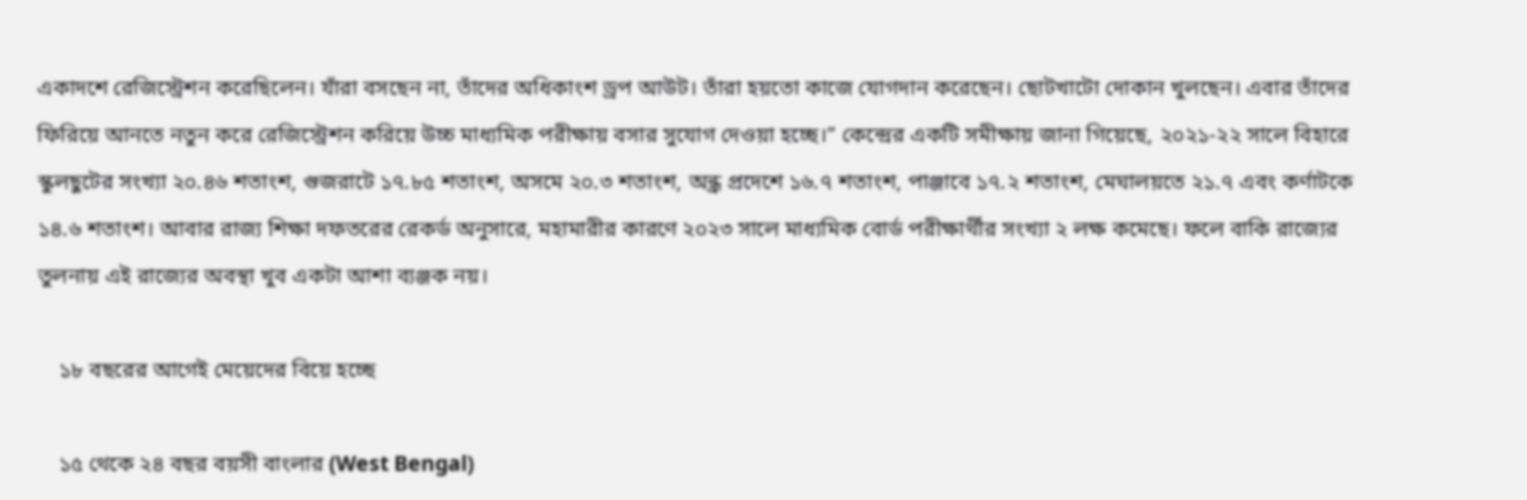একাদশে রেজিস্ট্রেশন করেছিলেন। যাঁরা বসছেন না, তাঁদের অধিকাংশ ড্রপ আউট। তাঁরা হয়তো কাজে যোগদান করেছেন। ছোটখাটো দোকান খুলছেন। এবার তাঁদের ফিরিয়ে আনতে নতুন করে রেজিস্ট্রেশন করিয়ে উচ্চ মাধ্যমিক পরীক্ষায় বসার সুযোগ দেওয়া হচ্ছে।” কেন্দ্রের একটি সমীক্ষায় জানা গিয়েছে, ২০২১-২২ সালে বিহারে স্কুলছুটের সংখ্যা ২০.৪৬ শতাংশ, গুজরাটে ১৭.৮৫ শতাংশ, অসমে ২০.৩ শতাংশ, অন্ধ্র প্রদেশে ১৬.৭ শতাংশ, পাঞ্জাবে ১৭.২ শতাংশ, মেঘালয়তে ২১.৭ এবং কর্ণাটকে ১৪.৬ শতাংশ। আবার রাজ্য শিক্ষা দফতরের রেকর্ড অনুসারে, মহামারীর কারণে ২০২৩ সালে মাধ্যমিক বোর্ড পরীক্ষার্থীর সংখ্যা ২ লক্ষ কমেছে। ফলে বাকি রাজ্যের তুলনায় এই রাজ্যের অবস্থা খুব একটা আশা ব্যঞ্জক নয়।

    ১৮ বছরের আগেই মেয়েদের বিয়ে হচ্ছে

    ১৫ থেকে ২৪ বছর বয়সী বাংলার (West Bengal)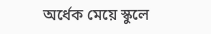অর্ধেক মেয়ে স্কুলে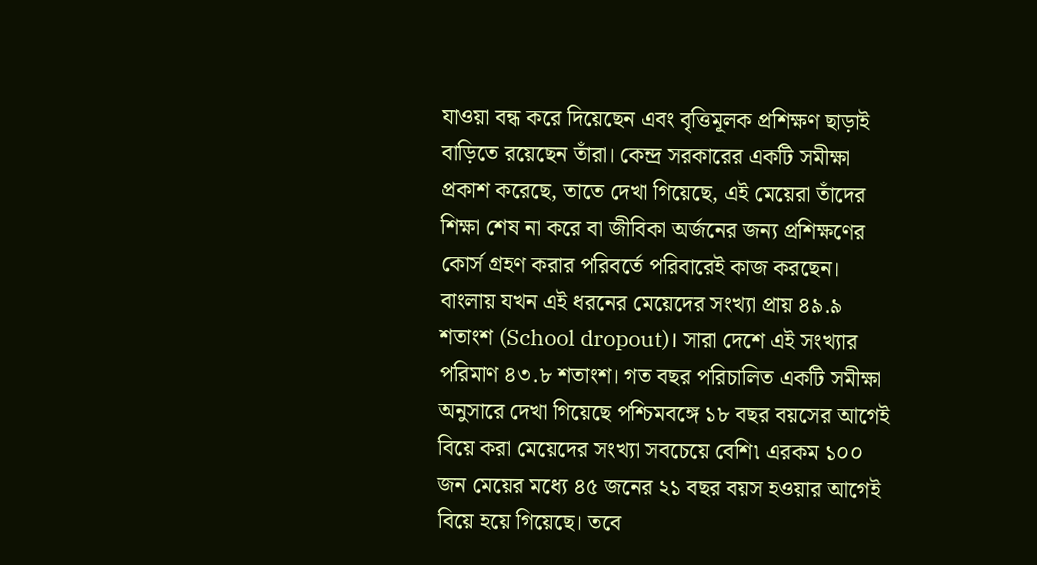যাওয়া বন্ধ করে দিয়েছেন এবং বৃত্তিমূলক প্রশিক্ষণ ছাড়াই বাড়িতে রয়েছেন তাঁরা। কেন্দ্র সরকারের একটি সমীক্ষা প্রকাশ করেছে, তাতে দেখা গিয়েছে, এই মেয়েরা তাঁদের শিক্ষা শেষ না করে বা জীবিকা অর্জনের জন্য প্রশিক্ষণের কোর্স গ্রহণ করার পরিবর্তে পরিবারেই কাজ করছেন। বাংলায় যখন এই ধরনের মেয়েদের সংখ্যা প্রায় ৪৯.৯ শতাংশ (School dropout)। সারা দেশে এই সংখ্যার পরিমাণ ৪৩.৮ শতাংশ। গত বছর পরিচালিত একটি সমীক্ষা অনুসারে দেখা গিয়েছে পশ্চিমবঙ্গে ১৮ বছর বয়সের আগেই বিয়ে করা মেয়েদের সংখ্যা সবচেয়ে বেশি৷ এরকম ১০০ জন মেয়ের মধ্যে ৪৫ জনের ২১ বছর বয়স হওয়ার আগেই বিয়ে হয়ে গিয়েছে। তবে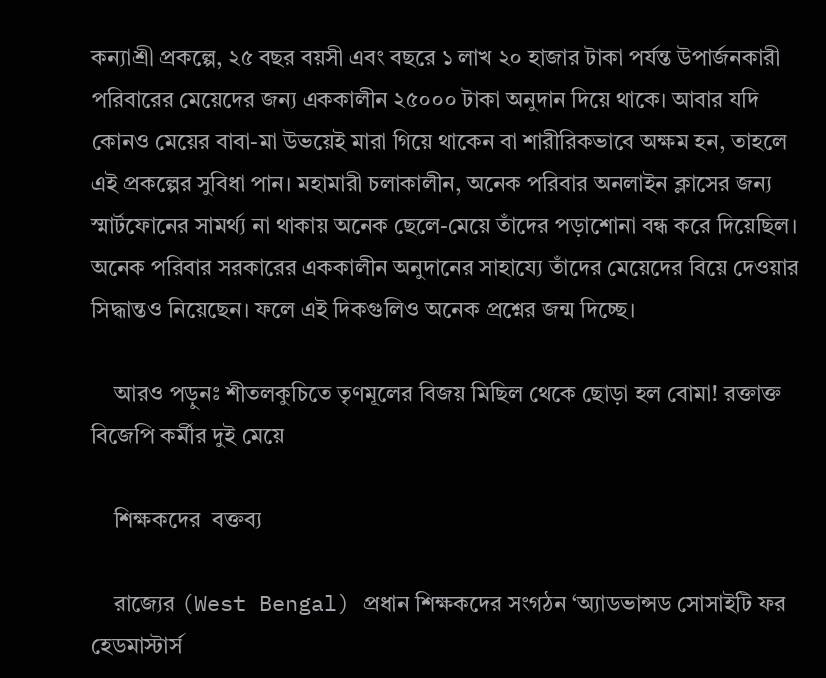কন্যাশ্রী প্রকল্পে, ২৫ বছর বয়সী এবং বছরে ১ লাখ ২০ হাজার টাকা পর্যন্ত উপার্জনকারী পরিবারের মেয়েদের জন্য এককালীন ২৫০০০ টাকা অনুদান দিয়ে থাকে। আবার যদি কোনও মেয়ের বাবা-মা উভয়েই মারা গিয়ে থাকেন বা শারীরিকভাবে অক্ষম হন, তাহলে এই প্রকল্পের সুবিধা পান। মহামারী চলাকালীন, অনেক পরিবার অনলাইন ক্লাসের জন্য স্মার্টফোনের সামর্থ্য না থাকায় অনেক ছেলে-মেয়ে তাঁদের পড়াশোনা বন্ধ করে দিয়েছিল। অনেক পরিবার সরকারের এককালীন অনুদানের সাহায্যে তাঁদের মেয়েদের বিয়ে দেওয়ার সিদ্ধান্তও নিয়েছেন। ফলে এই দিকগুলিও অনেক প্রশ্নের জন্ম দিচ্ছে।

    আরও পড়ুনঃ শীতলকুচিতে তৃণমূলের বিজয় মিছিল থেকে ছোড়া হল বোমা! রক্তাক্ত বিজেপি কর্মীর দুই মেয়ে

    শিক্ষকদের  বক্তব্য

    রাজ্যের (West Bengal) প্রধান শিক্ষকদের সংগঠন ‘অ্যাডভান্সড সোসাইটি ফর হেডমাস্টার্স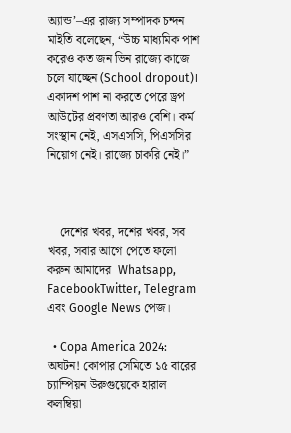অ্যান্ড’–এর রাজ্য সম্পাদক চন্দন মাইতি বলেছেন, “উচ্চ মাধ্যমিক পাশ করেও কত জন ভিন রাজ্যে কাজে চলে যাচ্ছেন (School dropout)। একাদশ পাশ না করতে পেরে ড্রপ আউটের প্রবণতা আরও বেশি। কর্ম সংস্থান নেই, এসএসসি, পিএসসির নিয়োগ নেই। রাজ্যে চাকরি নেই।”



    দেশের খবর, দশের খবর, সব খবর, সবার আগে পেতে ফলো করুন আমাদের  Whatsapp, FacebookTwitter, Telegram এবং Google News পেজ।

  • Copa America 2024: অঘটন! কোপার সেমিতে ১৫ বারের চ্যাম্পিয়ন উরুগুয়েকে হারাল কলম্বিয়া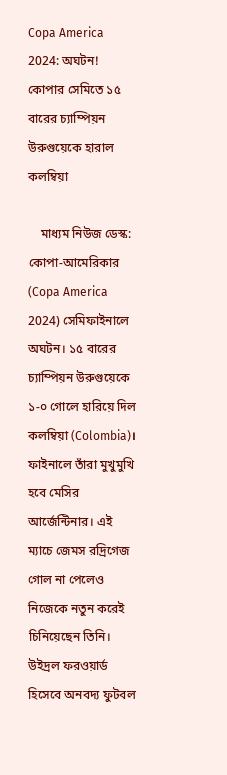Copa America 2024: অঘটন! কোপার সেমিতে ১৫ বারের চ্যাম্পিয়ন উরুগুয়েকে হারাল কলম্বিয়া

    মাধ্যম নিউজ ডেস্ক: কোপা-আমেরিকার (Copa America 2024) সেমিফাইনালে অঘটন। ১৫ বারের চ্যাম্পিয়ন উরুগুয়েকে ১-০ গোলে হারিয়ে দিল কলম্বিয়া (Colombia)। ফাইনালে তাঁরা মুখুমুখি হবে মেসির আর্জেন্টিনার। এই ম্যাচে জেমস রদ্রিগেজ গোল না পেলেও নিজেকে নতুন করেই চিনিয়েছেন তিনি। উইদ্রল ফরওয়ার্ড হিসেবে অনবদ্য ফুটবল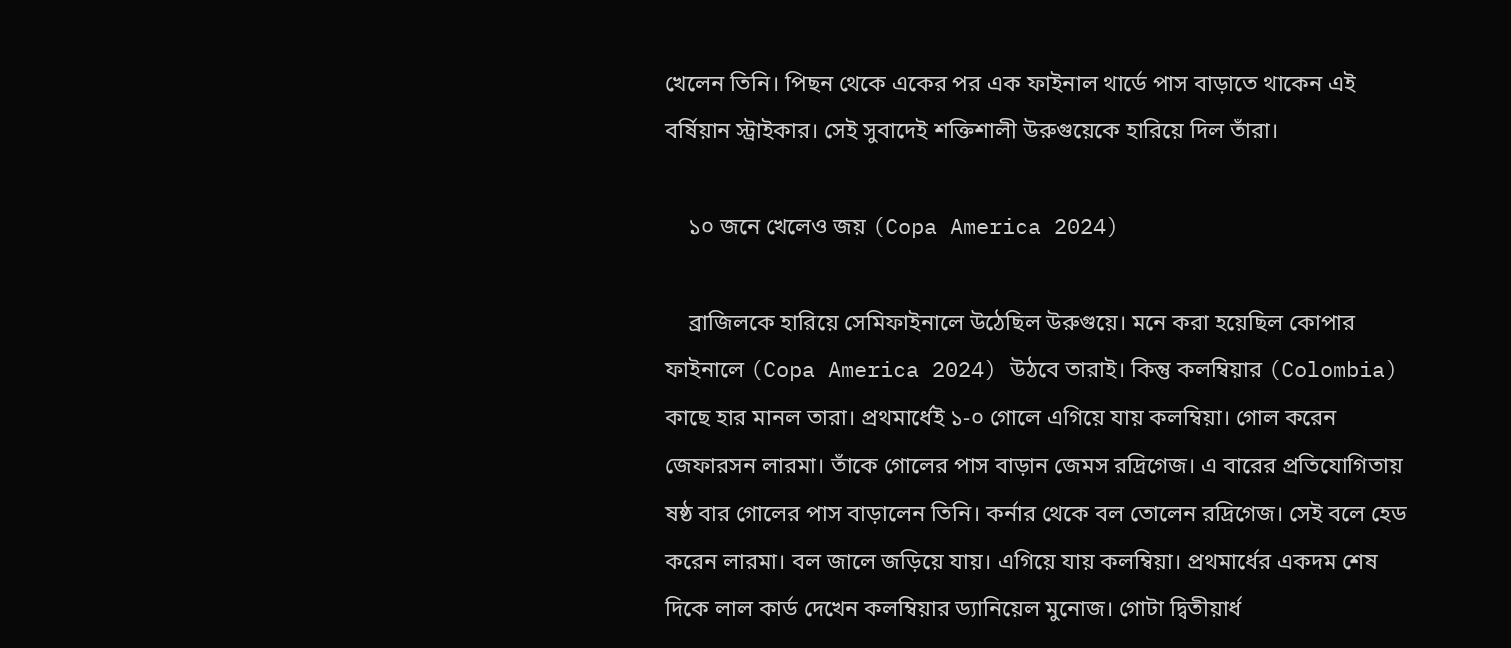খেলেন তিনি। পিছন থেকে একের পর এক ফাইনাল থার্ডে পাস বাড়াতে থাকেন এই বর্ষিয়ান স্ট্রাইকার। সেই সুবাদেই শক্তিশালী উরুগুয়েকে হারিয়ে দিল তাঁরা।

    ১০ জনে খেলেও জয় (Copa America 2024)

    ব্রাজিলকে হারিয়ে সেমিফাইনালে উঠেছিল উরুগুয়ে। মনে করা হয়েছিল কোপার ফাইনালে (Copa America 2024) উঠবে তারাই। কিন্তু কলম্বিয়ার (Colombia) কাছে হার মানল তারা। প্রথমার্ধেই ১-০ গোলে এগিয়ে যায় কলম্বিয়া। গোল করেন জেফারসন লারমা। তাঁকে গোলের পাস বাড়ান জেমস রদ্রিগেজ। এ বারের প্রতিযোগিতায় ষষ্ঠ বার গোলের পাস বাড়ালেন তিনি। কর্নার থেকে বল তোলেন রদ্রিগেজ। সেই বলে হেড করেন লারমা। বল জালে জড়িয়ে যায়। এগিয়ে যায় কলম্বিয়া। প্রথমার্ধের একদম শেষ দিকে লাল কার্ড দেখেন কলম্বিয়ার ড্যানিয়েল মুনোজ। গোটা দ্বিতীয়ার্ধ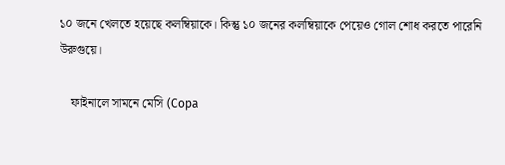১০ জনে খেলতে হয়েছে কলম্বিয়াকে। কিন্তু ১০ জনের কলম্বিয়াকে পেয়েও গোল শোধ করতে পারেনি উরুগুয়ে।

    ফাইনালে সামনে মেসি (Copa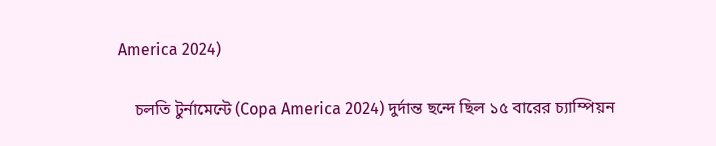America 2024)

    চলতি টুর্নামেন্টে (Copa America 2024) দুর্দান্ত ছন্দে ছিল ১৫ বারের চ্যাম্পিয়ন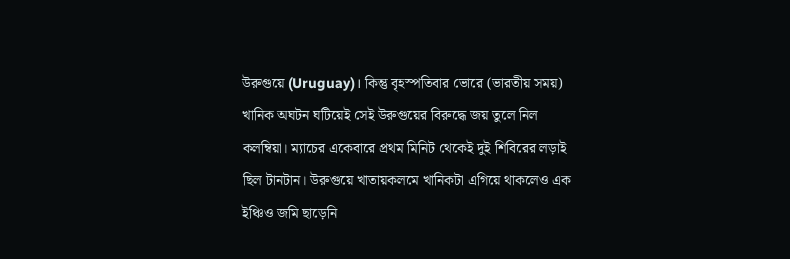উরুগুয়ে (Uruguay)। কিন্তু বৃহস্পতিবার ভোরে (ভারতীয় সময়) খানিক অঘটন ঘটিয়েই সেই উরুগুয়ের বিরুদ্ধে জয় তুলে নিল কলম্বিয়া। ম্যাচের একেবারে প্রথম মিনিট থেকেই দুই শিবিরের লড়াই ছিল টানটান। উরুগুয়ে খাতায়কলমে খানিকটা এগিয়ে থাকলেও এক ইঞ্চিও জমি ছাড়েনি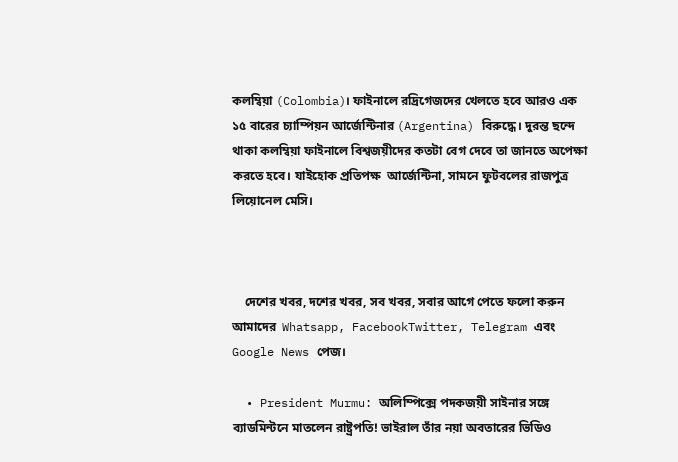কলম্বিয়া (Colombia)। ফাইনালে রদ্রিগেজদের খেলতে হবে আরও এক ১৫ বারের চ্যাম্পিয়ন আর্জেন্টিনার (Argentina) বিরুদ্ধে। দুরন্ত ছন্দে থাকা কলম্বিয়া ফাইনালে বিশ্বজয়ীদের কতটা বেগ দেবে তা জানতে অপেক্ষা করতে হবে। যাইহোক প্রতিপক্ষ  আর্জেন্টিনা, সামনে ফুটবলের রাজপুত্র লিয়োনেল মেসি।



    দেশের খবর, দশের খবর, সব খবর, সবার আগে পেতে ফলো করুন আমাদের  Whatsapp, FacebookTwitter, Telegram এবং Google News পেজ।

  • President Murmu: অলিম্পিক্সে পদকজয়ী সাইনার সঙ্গে ব্যাডমিন্টনে মাতলেন রাষ্ট্রপতি! ভাইরাল তাঁর নয়া অবতারের ভিডিও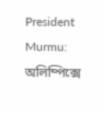President Murmu: অলিম্পিক্সে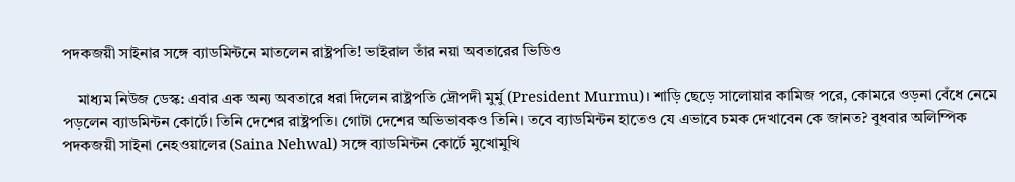পদকজয়ী সাইনার সঙ্গে ব্যাডমিন্টনে মাতলেন রাষ্ট্রপতি! ভাইরাল তাঁর নয়া অবতারের ভিডিও

    মাধ্যম নিউজ ডেস্ক: এবার এক অন্য অবতারে ধরা দিলেন রাষ্ট্রপতি দ্রৌপদী মুর্মু (President Murmu)। শাড়ি ছেড়ে সালোয়ার কামিজ পরে, কোমরে ওড়না বেঁধে নেমে পড়লেন ব্যাডমিন্টন কোর্টে। তিনি দেশের রাষ্ট্রপতি। গোটা দেশের অভিভাবকও তিনি। তবে ব্যাডমিন্টন হাতেও যে এভাবে চমক দেখাবেন কে জানত? বুধবার অলিম্পিক পদকজয়ী সাইনা নেহওয়ালের (Saina Nehwal) সঙ্গে ব্যাডমিন্টন কোর্টে মুখোমুখি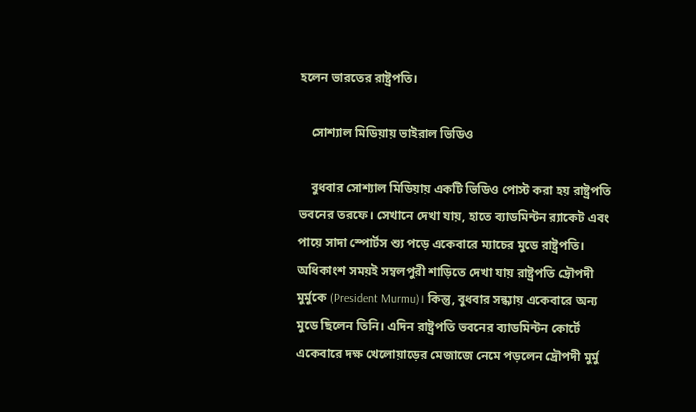হলেন ভারতের রাষ্ট্রপতি।

    সোশ্যাল মিডিয়ায় ভাইরাল ভিডিও

    বুধবার সোশ্যাল মিডিয়ায় একটি ভিডিও পোস্ট করা হয় রাষ্ট্রপতি ভবনের তরফে। সেখানে দেখা যায়, হাতে ব্যাডমিন্টন র‍্যাকেট এবং পায়ে সাদা স্পোর্টস শ্যু পড়ে একেবারে ম্যাচের মুডে রাষ্ট্রপতি। অধিকাংশ সময়ই সম্বলপুরী শাড়িতে দেখা যায় রাষ্ট্রপতি দ্রৌপদী মুর্মুকে (President Murmu)। কিন্তু, বুধবার সন্ধ্যায় একেবারে অন্য মুডে ছিলেন তিনি। এদিন রাষ্ট্রপতি ভবনের ব্যাডমিন্টন কোর্টে একেবারে দক্ষ খেলোয়াড়ের মেজাজে নেমে পড়লেন দ্রৌপদী মুর্মু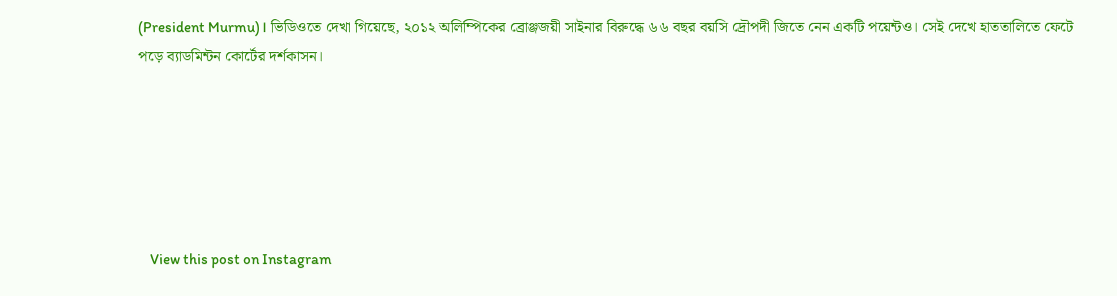(President Murmu)। ভিডিওতে দেখা গিয়েছে, ২০১২ অলিম্পিকের ব্রোঞ্জজয়ী সাইনার বিরুদ্ধে ৬৬ বছর বয়সি দ্রৌপদী জিতে নেন একটি পয়েন্টও। সেই দেখে হাততালিতে ফেটে পড়ে ব্যাডমিন্টন কোর্টের দর্শকাসন।






    View this post on Instagram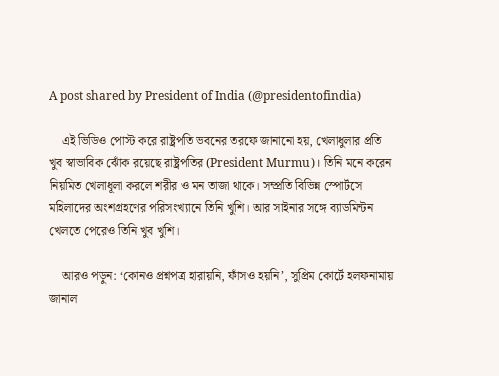A post shared by President of India (@presidentofindia)

    এই ভিডিও পোস্ট করে রাষ্ট্রপতি ভবনের তরফে জানানো হয়, খেলাধুলার প্রতি খুব স্বাভাবিক ঝোঁক রয়েছে রাষ্ট্রপতির (President Murmu)। তিনি মনে করেন নিয়মিত খেলাধূলা করলে শরীর ও মন তাজা থাকে। সম্প্রতি বিভিন্ন স্পোর্টসে মহিলাদের অংশগ্রহণের পরিসংখ্যানে তিনি খুশি। আর সাইনার সঙ্গে ব্যাডমিন্টন খেলতে পেরেও তিনি খুব খুশি।

    আরও পড়ুন: ‘কোনও প্রশ্নপত্র হারায়নি, ফাঁসও হয়নি’, সুপ্রিম কোর্টে হলফনামায় জানাল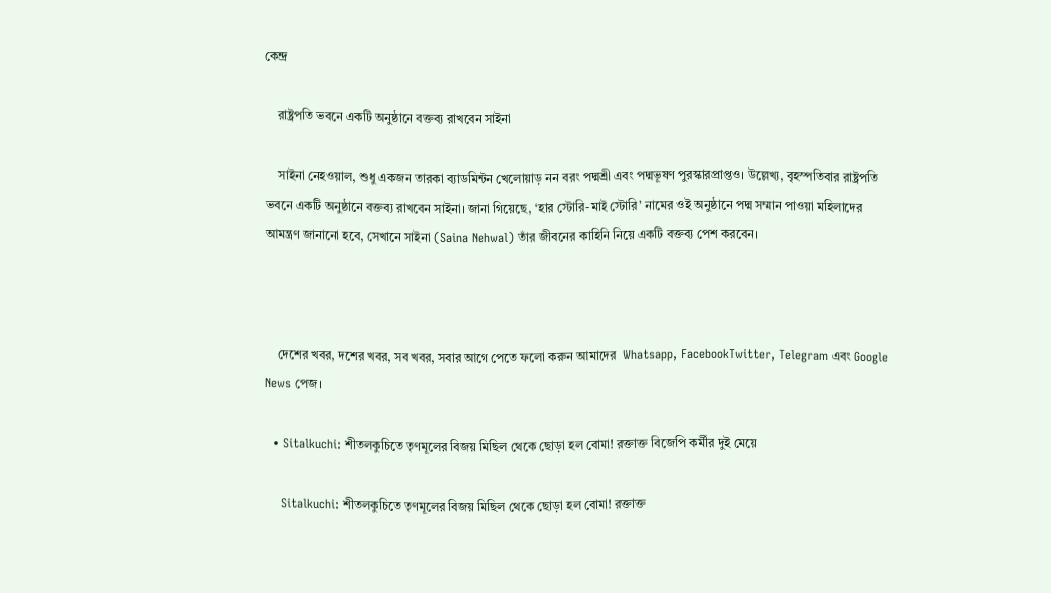কেন্দ্র

    রাষ্ট্রপতি ভবনে একটি অনুষ্ঠানে বক্তব্য রাখবেন সাইনা

    সাইনা নেহওয়াল, শুধু একজন তারকা ব্যাডমিন্টন খেলোয়াড় নন বরং পদ্মশ্রী এবং পদ্মভূষণ পুরস্কারপ্রাপ্তও। উল্লেখ্য, বৃহস্পতিবার রাষ্ট্রপতি ভবনে একটি অনুষ্ঠানে বক্তব্য রাখবেন সাইনা। জানা গিয়েছে, ‘হার স্টোরি-মাই স্টোরি’ নামের ওই অনুষ্ঠানে পদ্ম সম্মান পাওয়া মহিলাদের আমন্ত্রণ জানানো হবে, সেখানে সাইনা (Saina Nehwal) তাঁর জীবনের কাহিনি নিয়ে একটি বক্তব্য পেশ করবেন।



    দেশের খবর, দশের খবর, সব খবর, সবার আগে পেতে ফলো করুন আমাদের  Whatsapp, FacebookTwitter, Telegram এবং Google News পেজ।

  • Sitalkuchi: শীতলকুচিতে তৃণমূলের বিজয় মিছিল থেকে ছোড়া হল বোমা! রক্তাক্ত বিজেপি কর্মীর দুই মেয়ে

    Sitalkuchi: শীতলকুচিতে তৃণমূলের বিজয় মিছিল থেকে ছোড়া হল বোমা! রক্তাক্ত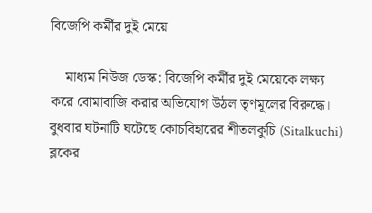বিজেপি কর্মীর দুই মেয়ে

    মাধ্যম নিউজ ডেস্ক: বিজেপি কর্মীর দুই মেয়েকে লক্ষ্য করে বোমাবাজি করার অভিযোগ উঠল তৃণমূলের বিরুদ্ধে। বুধবার ঘটনাটি ঘটেছে কোচবিহারের শীতলকুচি (Sitalkuchi) ব্লকের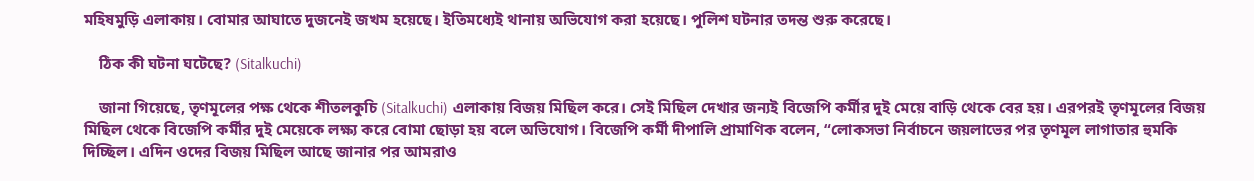মহিষমুড়ি এলাকায়। বোমার আঘাতে দুজনেই জখম হয়েছে। ইতিমধ্যেই থানায় অভিযোগ করা হয়েছে। পুলিশ ঘটনার তদন্ত শুরু করেছে।

    ঠিক কী ঘটনা ঘটেছে? (Sitalkuchi)

    জানা গিয়েছে, তৃণমূলের পক্ষ থেকে শীতলকুচি (Sitalkuchi) এলাকায় বিজয় মিছিল করে। সেই মিছিল দেখার জন্যই বিজেপি কর্মীর দুই মেয়ে বাড়ি থেকে বের হয়। এরপরই তৃণমূলের বিজয় মিছিল থেকে বিজেপি কর্মীর দুই মেয়েকে লক্ষ্য করে বোমা ছোড়া হয় বলে অভিযোগ। বিজেপি কর্মী দীপালি প্রামাণিক বলেন, “লোকসভা নির্বাচনে জয়লাভের পর তৃণমূল লাগাতার হুমকি দিচ্ছিল। এদিন ওদের বিজয় মিছিল আছে জানার পর আমরাও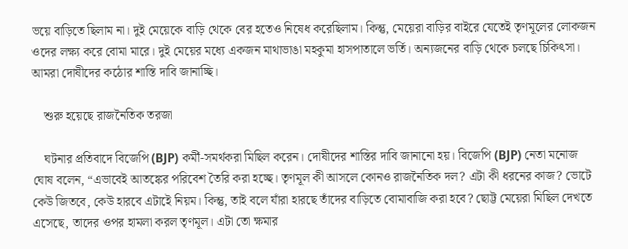ভয়ে বাড়িতে ছিলাম না। দুই মেয়েকে বাড়ি থেকে বের হতেও নিষেধ করেছিলাম। কিন্তু, মেয়েরা বাড়ির বাইরে যেতেই তৃণমূলের লোকজন ওদের লক্ষ্য করে বোমা মারে। দুই মেয়ের মধ্যে একজন মাথাভাঙা মহকুমা হাসপাতালে ভর্তি। অন্যজনের বাড়ি থেকে চলছে চিকিৎসা। আমরা দোষীদের কঠোর শাস্তি দাবি জানাচ্ছি।

    শুরু হয়েছে রাজনৈতিক তরজা

    ঘটনার প্রতিবাদে বিজেপি (BJP) কর্মী-সমর্থকরা মিছিল করেন। দোষীদের শাস্তির দাবি জানানো হয়। বিজেপি (BJP) নেতা মনোজ ঘোষ বলেন, “এভাবেই আতঙ্কের পরিবেশ তৈরি করা হচ্ছে। তৃণমূল কী আসলে কোনও রাজনৈতিক দল? এটা কী ধরনের কাজ? ভোটে কেউ জিতবে, কেউ হারবে এটাইে নিয়ম। কিন্তু, তাই বলে যাঁরা হারছে তাঁদের বাড়িতে বোমাবাজি করা হবে? ছোট্ট মেয়েরা মিছিল দেখতে এসেছে, তাদের ওপর হামলা করল তৃণমূল। এটা তো ক্ষমার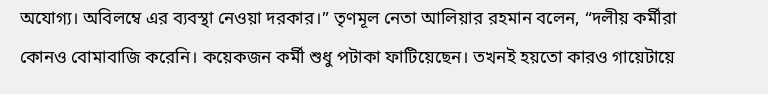অযোগ্য। অবিলম্বে এর ব্যবস্থা নেওয়া দরকার।” তৃণমূল নেতা আলিয়ার রহমান বলেন, “দলীয় কর্মীরা কোনও বোমাবাজি করেনি। কয়েকজন কর্মী শুধু পটাকা ফাটিয়েছেন। তখনই হয়তো কারও গায়েটায়ে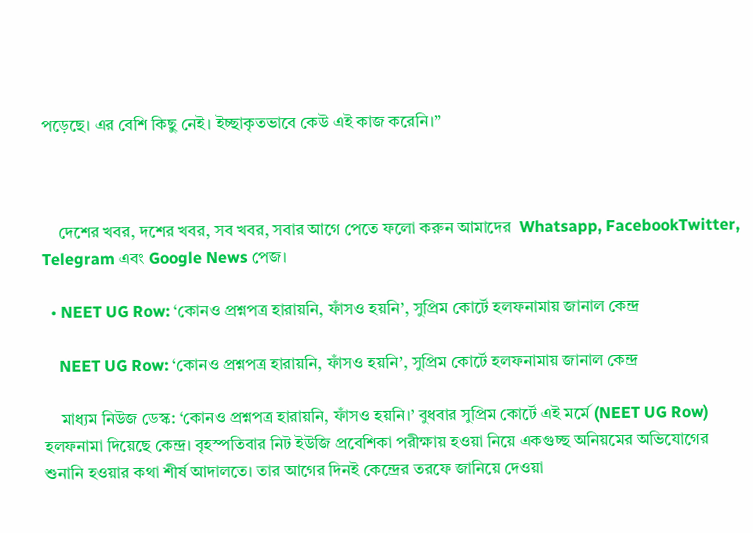পড়েছে। এর বেশি কিছু নেই। ইচ্ছাকৃতভাবে কেউ এই কাজ করেনি।”



    দেশের খবর, দশের খবর, সব খবর, সবার আগে পেতে ফলো করুন আমাদের  Whatsapp, FacebookTwitter, Telegram এবং Google News পেজ।

  • NEET UG Row: ‘কোনও প্রশ্নপত্র হারায়নি, ফাঁসও হয়নি’, সুপ্রিম কোর্টে হলফনামায় জানাল কেন্দ্র

    NEET UG Row: ‘কোনও প্রশ্নপত্র হারায়নি, ফাঁসও হয়নি’, সুপ্রিম কোর্টে হলফনামায় জানাল কেন্দ্র

    মাধ্যম নিউজ ডেস্ক: ‘কোনও প্রশ্নপত্র হারায়নি, ফাঁসও হয়নি।’ বুধবার সুপ্রিম কোর্টে এই মর্মে (NEET UG Row) হলফনামা দিয়েছে কেন্দ্র। বৃহস্পতিবার নিট ইউজি প্রবেশিকা পরীক্ষায় হওয়া নিয়ে একগুচ্ছ অনিয়মের অভিযোগের শুনানি হওয়ার কথা শীর্ষ আদালতে। তার আগের দিনই কেন্দ্রের তরফে জানিয়ে দেওয়া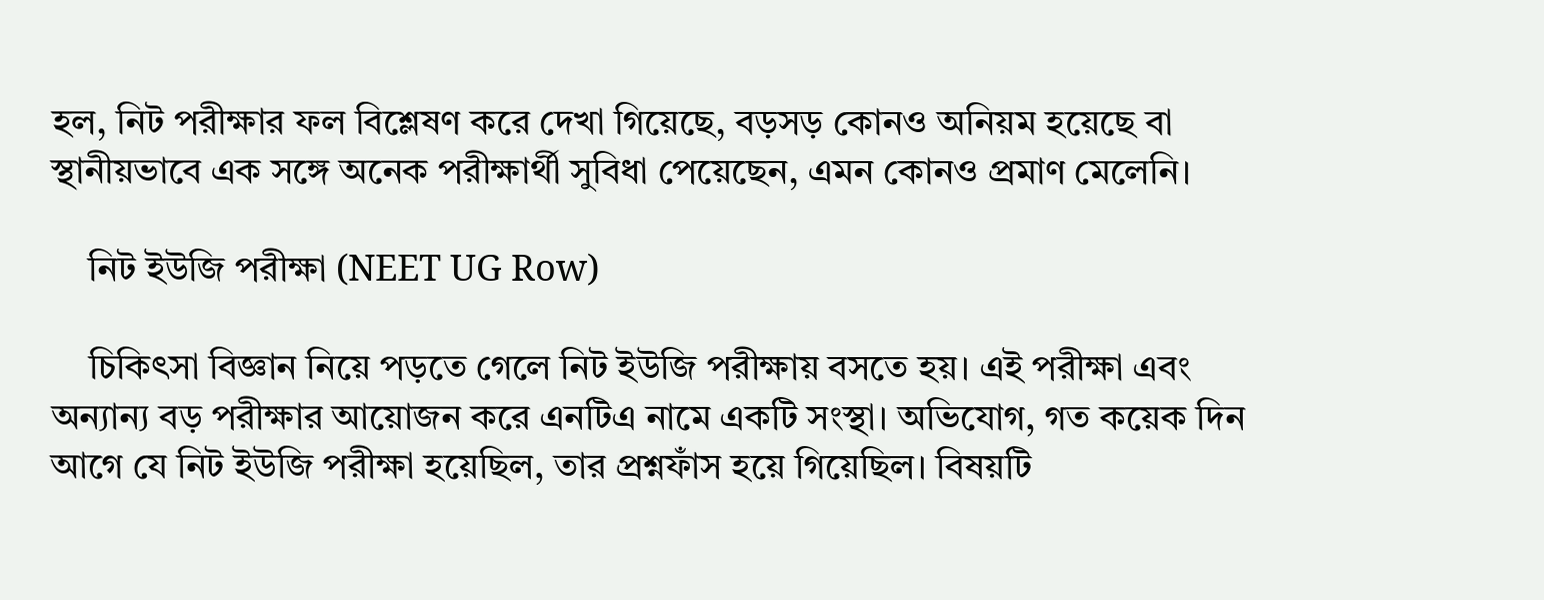হল, নিট পরীক্ষার ফল বিশ্লেষণ করে দেখা গিয়েছে, বড়সড় কোনও অনিয়ম হয়েছে বা স্থানীয়ভাবে এক সঙ্গে অনেক পরীক্ষার্থী সুবিধা পেয়েছেন, এমন কোনও প্রমাণ মেলেনি।

    নিট ইউজি পরীক্ষা (NEET UG Row)

    চিকিৎসা বিজ্ঞান নিয়ে পড়তে গেলে নিট ইউজি পরীক্ষায় বসতে হয়। এই পরীক্ষা এবং অন্যান্য বড় পরীক্ষার আয়োজন করে এনটিএ নামে একটি সংস্থা। অভিযোগ, গত কয়েক দিন আগে যে নিট ইউজি পরীক্ষা হয়েছিল, তার প্রশ্নফাঁস হয়ে গিয়েছিল। বিষয়টি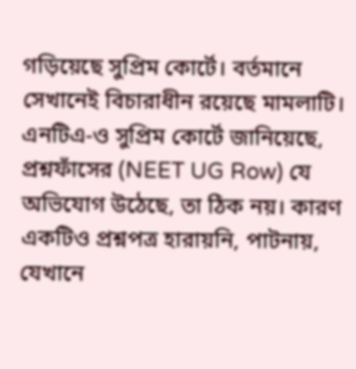গড়িয়েছে সুপ্রিম কোর্টে। বর্তমানে সেখানেই বিচারাধীন রয়েছে মামলাটি। এনটিএ-ও সুপ্রিম কোর্টে জানিয়েছে, প্রশ্নফাঁসের (NEET UG Row) যে অভিযোগ উঠেছে, তা ঠিক নয়। কারণ একটিও প্রশ্নপত্র হারায়নি, পাটনায়, যেখানে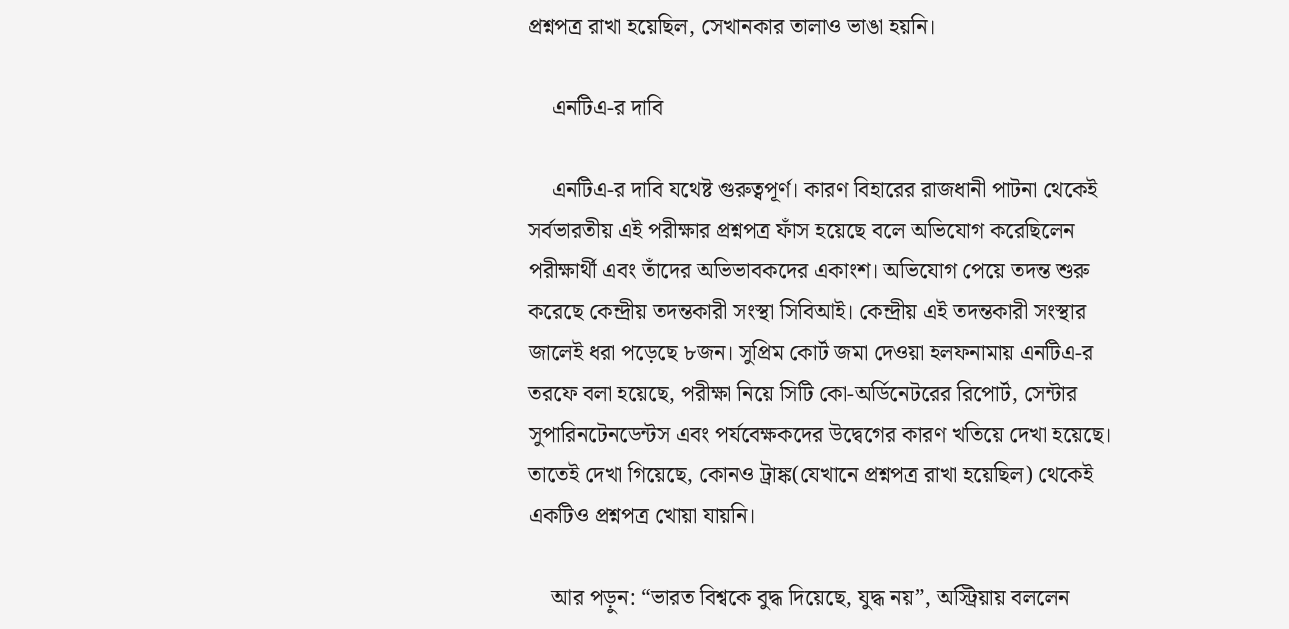প্রশ্নপত্র রাখা হয়েছিল, সেখানকার তালাও ভাঙা হয়নি।

    এনটিএ-র দাবি

    এনটিএ-র দাবি যথেষ্ট গুরুত্বপূর্ণ। কারণ বিহারের রাজধানী পাটনা থেকেই সর্বভারতীয় এই পরীক্ষার প্রশ্নপত্র ফাঁস হয়েছে বলে অভিযোগ করেছিলেন পরীক্ষার্থী এবং তাঁদের অভিভাবকদের একাংশ। অভিযোগ পেয়ে তদন্ত শুরু করেছে কেন্দ্রীয় তদন্তকারী সংস্থা সিবিআই। কেন্দ্রীয় এই তদন্তকারী সংস্থার জালেই ধরা পড়েছে ৮জন। সুপ্রিম কোর্ট জমা দেওয়া হলফনামায় এনটিএ-র তরফে বলা হয়েছে, পরীক্ষা নিয়ে সিটি কো-অর্ডিনেটরের রিপোর্ট, সেন্টার সুপারিনটেনডেন্টস এবং পর্যবেক্ষকদের উদ্বেগের কারণ খতিয়ে দেখা হয়েছে। তাতেই দেখা গিয়েছে, কোনও ট্রাঙ্ক(যেখানে প্রশ্নপত্র রাখা হয়েছিল) থেকেই একটিও প্রশ্নপত্র খোয়া যায়নি।

    আর পড়ুন: “ভারত বিশ্বকে বুদ্ধ দিয়েছে, যুদ্ধ নয়”, অস্ট্রিয়ায় বললেন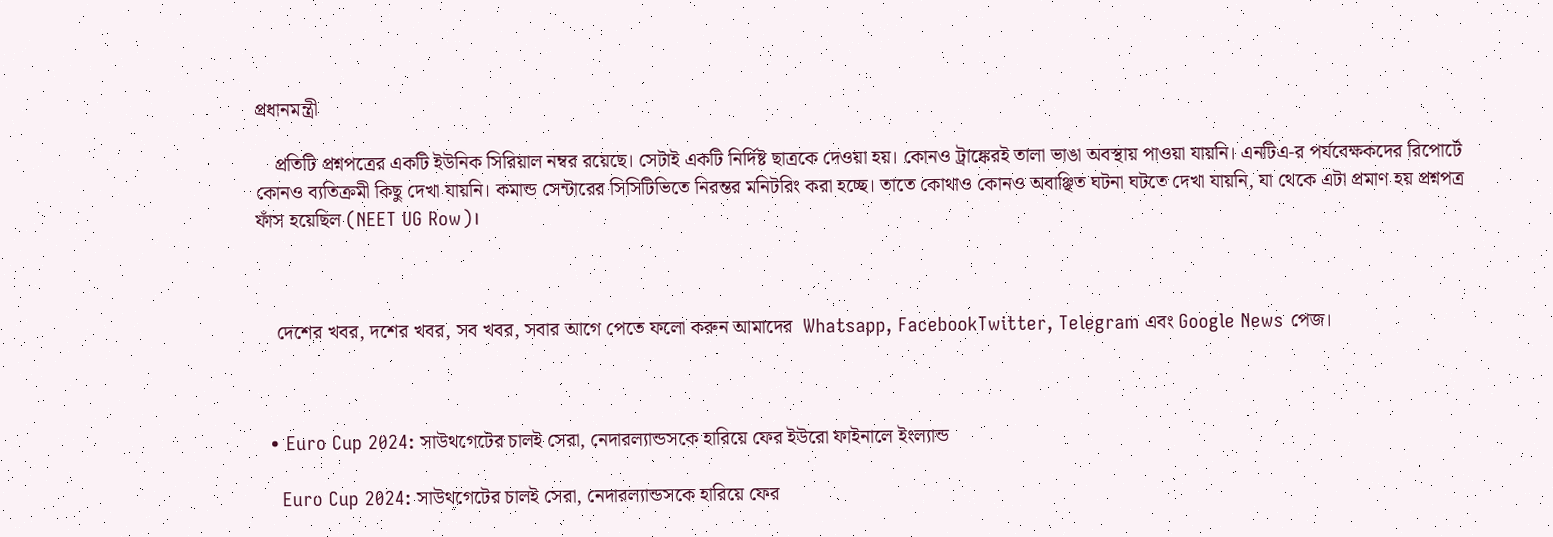প্রধানমন্ত্রী

    প্রতিটি প্রশ্নপত্রের একটি ইউনিক সিরিয়াল নম্বর রয়েছে। সেটাই একটি নির্দিষ্ট ছাত্রকে দেওয়া হয়। কোনও ট্রাঙ্কেরই তালা ভাঙা অবস্থায় পাওয়া যায়নি। এনটিএ-র পর্যবেক্ষকদের রিপোর্টে কোনও ব্যতিক্রমী কিছু দেখা যায়নি। কমান্ড সেন্টারের সিসিটিভিতে নিরন্তর মনিটরিং করা হচ্ছে। তাতে কোথাও কোনও অবাঞ্ছিত ঘটনা ঘটতে দেখা যায়নি, যা থেকে এটা প্রমাণ হয় প্রশ্নপত্র ফাঁস হয়েছিল (NEET UG Row)।



    দেশের খবর, দশের খবর, সব খবর, সবার আগে পেতে ফলো করুন আমাদের  Whatsapp, FacebookTwitter, Telegram এবং Google News পেজ।



  • Euro Cup 2024: সাউথগেটের চালই সেরা, নেদারল্যান্ডসকে হারিয়ে ফের ইউরো ফাইনালে ইংল্যান্ড

    Euro Cup 2024: সাউথগেটের চালই সেরা, নেদারল্যান্ডসকে হারিয়ে ফের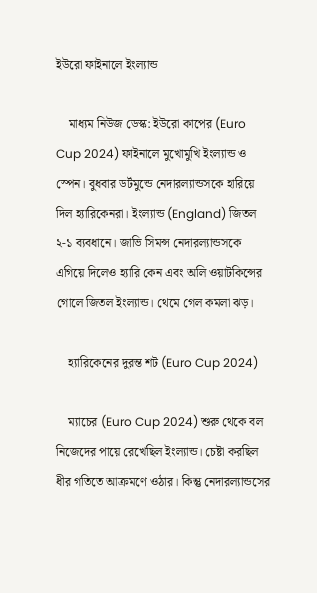ইউরো ফাইনালে ইংল্যান্ড

    মাধ্যম নিউজ ডেস্ক: ইউরো কাপের (Euro Cup 2024) ফাইনালে মুখোমুখি ইংল্যান্ড ও স্পেন। বুধবার ডর্টমুন্ডে নেদারল্যান্ডসকে হারিয়ে দিল হ্যারিকেনরা। ইংল্যান্ড (England) জিতল ২-১ ব্যবধানে। জাভি সিমন্স নেদারল্যান্ডসকে এগিয়ে দিলেও হ্যারি কেন এবং অলি ওয়াটকিন্সের গোলে জিতল ইংল্যান্ড। থেমে গেল কমলা ঝড়।

    হ্যারিকেনের দুরন্ত শট (Euro Cup 2024)

    ম্যাচের (Euro Cup 2024) শুরু থেকে বল নিজেদের পায়ে রেখেছিল ইংল্যান্ড। চেষ্টা করছিল ধীর গতিতে আক্রমণে ওঠার। কিন্তু নেদারল্যান্ডসের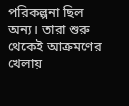পরিকল্পনা ছিল অন্য। তারা শুরু থেকেই আক্রমণের খেলায়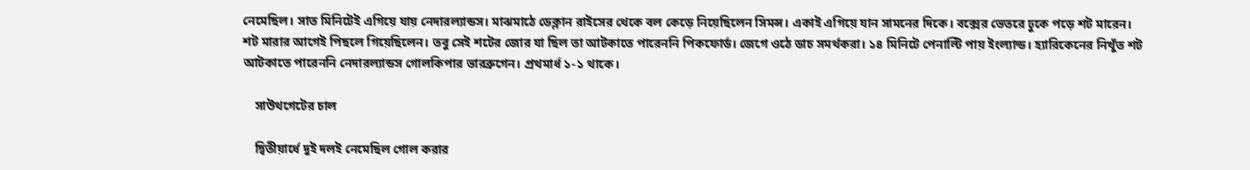নেমেছিল। সাত মিনিটেই এগিয়ে যায় নেদারল্যান্ডস। মাঝমাঠে ডেক্লান রাইসের থেকে বল কেড়ে নিয়েছিলেন সিমন্স। একাই এগিয়ে যান সামনের দিকে। বক্সের ভেতরে ঢুকে পড়ে শট মারেন। শট মারার আগেই পিছলে গিয়েছিলেন। তবু সেই শটের জোর যা ছিল তা আটকাতে পারেননি পিকফোর্ড। জেগে ওঠে ডাচ সমর্থকরা। ১৪ মিনিটে পেনাল্টি পায় ইংল্যান্ড। হ্যারিকেনের নিখুঁত শট আটকাতে পারেননি নেদারল্যান্ডস গোলকিপার ভারব্রুগেন। প্রথমার্ধ ১-১ থাকে।

    সাউথগেটের চাল

    দ্বিতীয়ার্ধে দুই দলই নেমেছিল গোল করার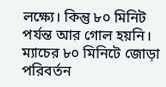লক্ষ্যে। কিন্তু ৮০ মিনিট পর্যন্ত আর গোল হয়নি। ম্যাচের ৮০ মিনিটে জোড়া পরিবর্তন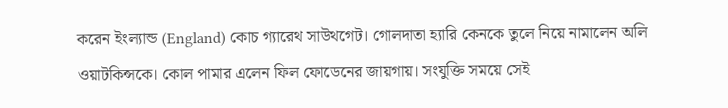করেন ইংল্যান্ড (England) কোচ গ্যারেথ সাউথগেট। গোলদাতা হ্যারি কেনকে তুলে নিয়ে নামালেন অলি ওয়াটকিন্সকে। কোল পামার এলেন ফিল ফোডেনের জায়গায়। সংযুক্তি সময়ে সেই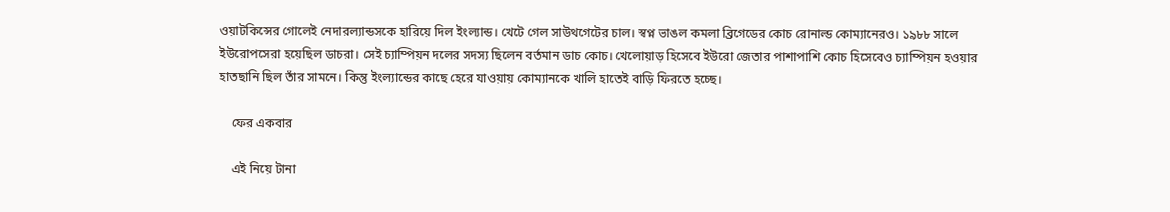ওয়াটকিন্সের গোলেই নেদারল্যান্ডসকে হারিয়ে দিল ইংল্যান্ড। খেটে গেল সাউথগেটের চাল। স্বপ্ন ভাঙল কমলা ব্রিগেডের কোচ রোনাল্ড কোম্যানেরও। ১৯৮৮ সালে ইউরোপসেরা হয়েছিল ডাচরা। সেই চ্যাম্পিয়ন দলের সদস্য ছিলেন বর্তমান ডাচ কোচ। খেলোয়াড় হিসেবে ইউরো জেতার পাশাপাশি কোচ হিসেবেও চ্যাম্পিয়ন হওয়ার হাতছানি ছিল তাঁর সামনে। কিন্তু ইংল্যান্ডের কাছে হেরে যাওয়ায় কোম্যানকে খালি হাতেই বাড়ি ফিরতে হচ্ছে।

    ফের একবার

    এই নিয়ে টানা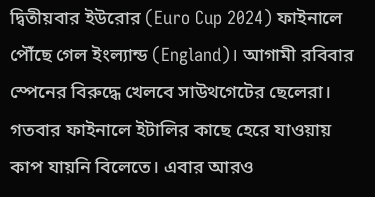দ্বিতীয়বার ইউরোর (Euro Cup 2024) ফাইনালে পৌঁছে গেল ইংল্যান্ড (England)। আগামী রবিবার স্পেনের বিরুদ্ধে খেলবে সাউথগেটের ছেলেরা। গতবার ফাইনালে ইটালির কাছে হেরে যাওয়ায় কাপ যায়নি বিলেতে। এবার আরও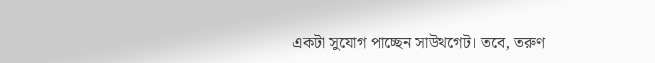একটা সুযোগ পাচ্ছেন সাউথগেট। তবে, তরুণ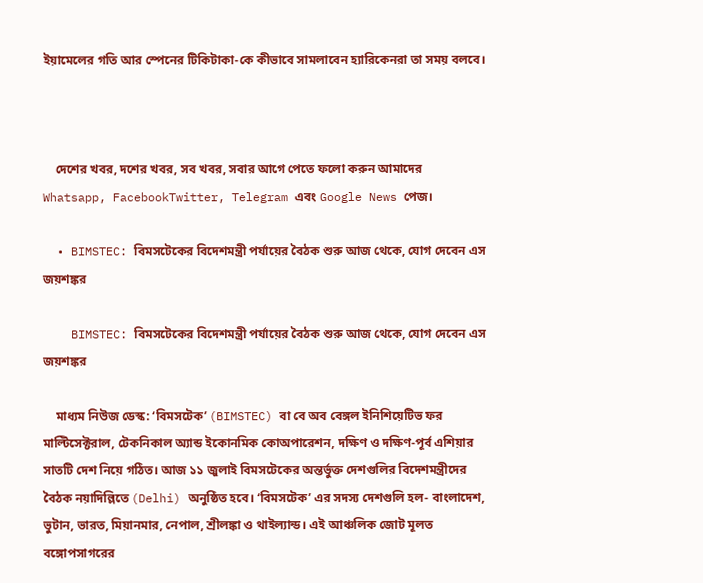ইয়ামেলের গতি আর স্পেনের টিকিটাকা-কে কীভাবে সামলাবেন হ্যারিকেনরা তা সময় বলবে।



    দেশের খবর, দশের খবর, সব খবর, সবার আগে পেতে ফলো করুন আমাদের  Whatsapp, FacebookTwitter, Telegram এবং Google News পেজ।

  • BIMSTEC: বিমসটেকের বিদেশমন্ত্রী পর্যায়ের বৈঠক শুরু আজ থেকে, যোগ দেবেন এস জয়শঙ্কর

    BIMSTEC: বিমসটেকের বিদেশমন্ত্রী পর্যায়ের বৈঠক শুরু আজ থেকে, যোগ দেবেন এস জয়শঙ্কর

    মাধ্যম নিউজ ডেস্ক: ‘বিমসটেক’ (BIMSTEC) বা বে অব বেঙ্গল ইনিশিয়েটিভ ফর মাল্টিসেক্টরাল, টেকনিকাল অ্যান্ড ইকোনমিক কোঅপারেশন, দক্ষিণ ও দক্ষিণ-পূর্ব এশিয়ার সাতটি দেশ নিয়ে গঠিত। আজ ১১ জুলাই বিমসটেকের অন্তর্ভুক্ত দেশগুলির বিদেশমন্ত্রীদের বৈঠক নয়াদিল্লিতে (Delhi) অনুষ্ঠিত হবে। ‘বিমসটেক’ এর সদস্য দেশগুলি হল- বাংলাদেশ, ভুটান, ভারত, মিয়ানমার, নেপাল, শ্রীলঙ্কা ও থাইল্যান্ড। এই আঞ্চলিক জোট মূলত বঙ্গোপসাগরের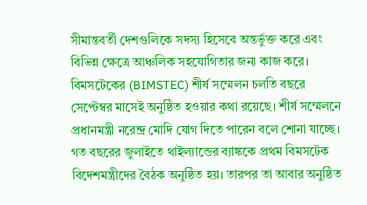সীমান্তবর্তী দেশগুলিকে সদস্য হিসেবে অন্তর্ভুক্ত করে এবং বিভিন্ন ক্ষেত্রে আঞ্চলিক সহযোগিতার জন্য কাজ করে। বিমসটেকের (BIMSTEC) শীর্ষ সম্মেলন চলতি বছরে সেপ্টেম্বর মাসেই অনুষ্ঠিত হওয়ার কথা রয়েছে। শীর্ষ সম্মেলনে প্রধানমন্ত্রী নরেন্দ্র মোদি যোগ দিতে পারেন বলে শোনা যাচ্ছে। গত বছরের জুলাইতে থাইল্যান্ডের ব্যাঙ্ককে প্রথম বিমসটেক বিদেশমন্ত্রীদের বৈঠক অনুষ্ঠিত হয়। তারপর তা আবার অনুষ্ঠিত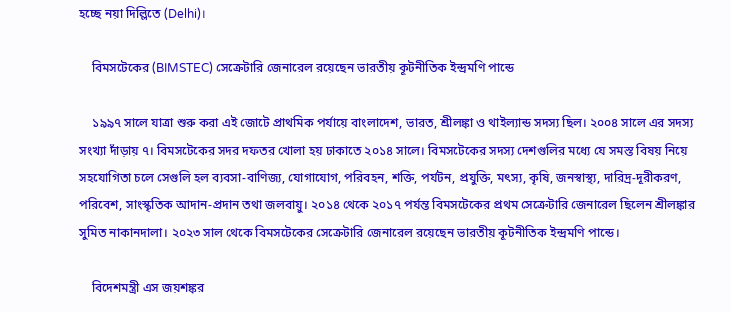হচ্ছে নয়া দিল্লিতে (Delhi)।

    বিমসটেকের (BIMSTEC) সেক্রেটারি জেনারেল রয়েছেন ভারতীয় কূটনীতিক ইন্দ্রমণি পান্ডে

    ১৯৯৭ সালে যাত্রা শুরু করা এই জোটে প্রাথমিক পর্যায়ে বাংলাদেশ, ভারত, শ্রীলঙ্কা ও থাইল্যান্ড সদস্য ছিল। ২০০৪ সালে এর সদস্য সংখ্যা দাঁড়ায় ৭। বিমসটেকের সদর দফতর খোলা হয় ঢাকাতে ২০১৪ সালে। বিমসটেকের সদস্য দেশগুলির মধ্যে যে সমস্ত বিষয় নিয়ে সহযোগিতা চলে সেগুলি হল ব্যবসা-বাণিজ্য, যোগাযোগ, পরিবহন, শক্তি, পর্যটন, প্রযুক্তি, মৎস্য, কৃষি, জনস্বাস্থ্য, দারিদ্র-দূরীকরণ, পরিবেশ, সাংস্কৃতিক আদান-প্রদান তথা জলবায়ু। ২০১৪ থেকে ২০১৭ পর্যন্ত বিমসটেকের প্রথম সেক্রেটারি জেনারেল ছিলেন শ্রীলঙ্কার সুমিত নাকানদালা। ২০২৩ সাল থেকে বিমসটেকের সেক্রেটারি জেনারেল রয়েছেন ভারতীয় কূটনীতিক ইন্দ্রমণি পান্ডে।

    বিদেশমন্ত্রী এস জয়শঙ্কর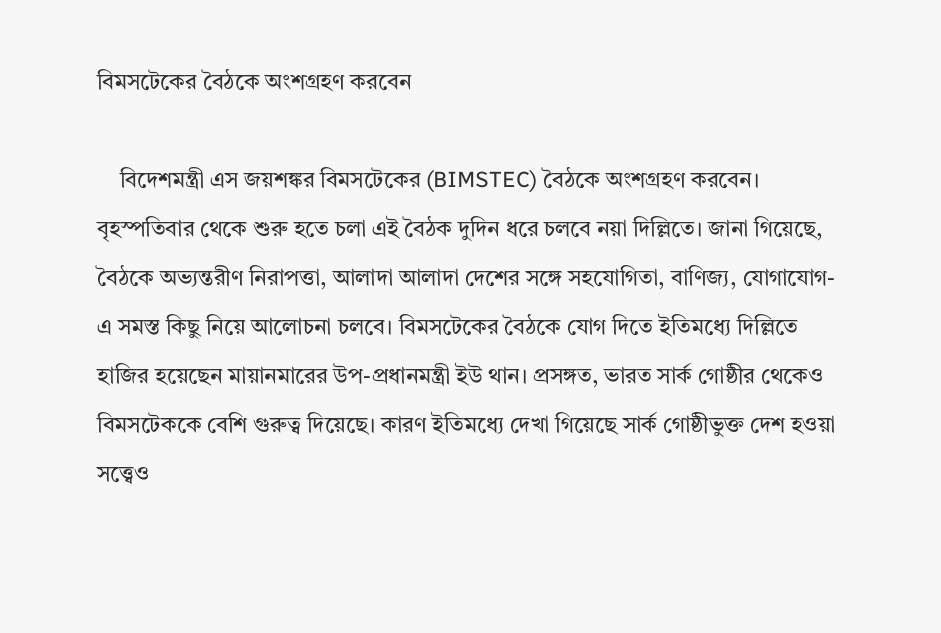বিমসটেকের বৈঠকে অংশগ্রহণ করবেন

    বিদেশমন্ত্রী এস জয়শঙ্কর বিমসটেকের (BIMSTEC) বৈঠকে অংশগ্রহণ করবেন। বৃহস্পতিবার থেকে শুরু হতে চলা এই বৈঠক দুদিন ধরে চলবে নয়া দিল্লিতে। জানা গিয়েছে, বৈঠকে অভ্যন্তরীণ নিরাপত্তা, আলাদা আলাদা দেশের সঙ্গে সহযোগিতা, বাণিজ্য, যোগাযোগ- এ সমস্ত কিছু নিয়ে আলোচনা চলবে। বিমসটেকের বৈঠকে যোগ দিতে ইতিমধ্যে দিল্লিতে হাজির হয়েছেন মায়ানমারের উপ-প্রধানমন্ত্রী ইউ থান। প্রসঙ্গত, ভারত সার্ক গোষ্ঠীর থেকেও বিমসটেককে বেশি গুরুত্ব দিয়েছে। কারণ ইতিমধ্যে দেখা গিয়েছে সার্ক গোষ্ঠীভুক্ত দেশ হওয়া সত্ত্বেও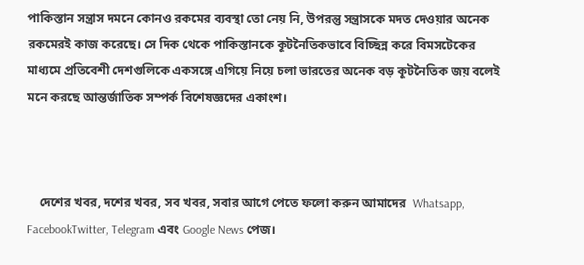পাকিস্তান সন্ত্রাস দমনে কোনও রকমের ব্যবস্থা তো নেয় নি, উপরন্তু সন্ত্রাসকে মদত দেওয়ার অনেক রকমেরই কাজ করেছে। সে দিক থেকে পাকিস্তানকে কূটনৈতিকভাবে বিচ্ছিন্ন করে বিমসটেকের মাধ্যমে প্রতিবেশী দেশগুলিকে একসঙ্গে এগিয়ে নিয়ে চলা ভারতের অনেক বড় কূটনৈতিক জয় বলেই মনে করছে আন্তর্জাতিক সম্পর্ক বিশেষজ্ঞদের একাংশ।



    দেশের খবর, দশের খবর, সব খবর, সবার আগে পেতে ফলো করুন আমাদের  Whatsapp, FacebookTwitter, Telegram এবং Google News পেজ।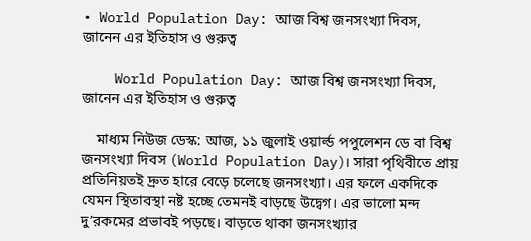• World Population Day: আজ বিশ্ব জনসংখ্যা দিবস, জানেন এর ইতিহাস ও গুরুত্ব

    World Population Day: আজ বিশ্ব জনসংখ্যা দিবস, জানেন এর ইতিহাস ও গুরুত্ব

    মাধ্যম নিউজ ডেস্ক: আজ, ১১ জুলাই ওয়ার্ল্ড পপুলেশন ডে বা বিশ্ব জনসংখ্যা দিবস (World Population Day)। সারা পৃথিবীতে প্রায় প্রতিনিয়তই দ্রুত হারে বেড়ে চলেছে জনসংখ্যা। এর ফলে একদিকে যেমন স্থিতাবস্থা নষ্ট হচ্ছে তেমনই বাড়ছে উদ্বেগ। এর ভালো মন্দ দু’রকমের প্রভাবই পড়ছে। বাড়তে থাকা জনসংখ্যার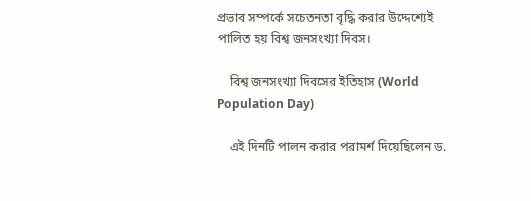প্রভাব সম্পর্কে সচেতনতা বৃদ্ধি করার উদ্দেশ্যেই পালিত হয় বিশ্ব জনসংখ্যা দিবস।

    বিশ্ব জনসংখ্যা দিবসের ইতিহাস (World Population Day)

    এই দিনটি পালন করার পরামর্শ দিয়েছিলেন ড.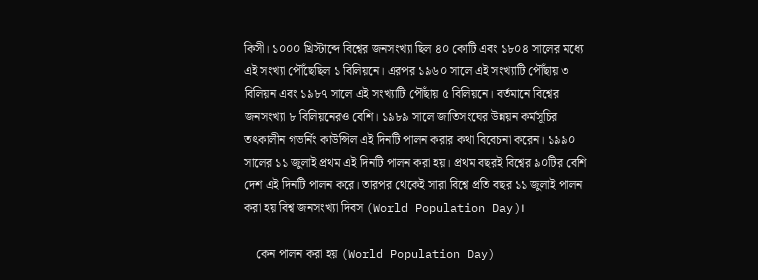কিসী। ১০০০ খ্রিস্টাব্দে বিশ্বের জনসংখ্যা ছিল ৪০ কোটি এবং ১৮০৪ সালের মধ্যে এই সংখ্যা পৌঁছেছিল ১ বিলিয়নে। এরপর ১৯৬০ সালে এই সংখ্যাটি পৌঁছায় ৩ বিলিয়ন এবং ১৯৮৭ সালে এই সংখ্যাটি পৌঁছায় ৫ বিলিয়নে। বর্তমানে বিশ্বের জনসংখ্যা ৮ বিলিয়নেরও বেশি। ১৯৮৯ সালে জাতিসংঘের উন্নয়ন কর্মসূচির তৎকালীন গভর্নিং কাউন্সিল এই দিনটি পালন করার কথা বিবেচনা করেন। ১৯৯০ সালের ১১ জুলাই প্রথম এই দিনটি পালন করা হয়। প্রথম বছরই বিশ্বের ৯০টির বেশি দেশ এই দিনটি পালন করে। তারপর থেকেই সারা বিশ্বে প্রতি বছর ১১ জুলাই পালন করা হয় বিশ্ব জনসংখ্যা দিবস (World Population Day)।

    কেন পালন করা হয় (World Population Day)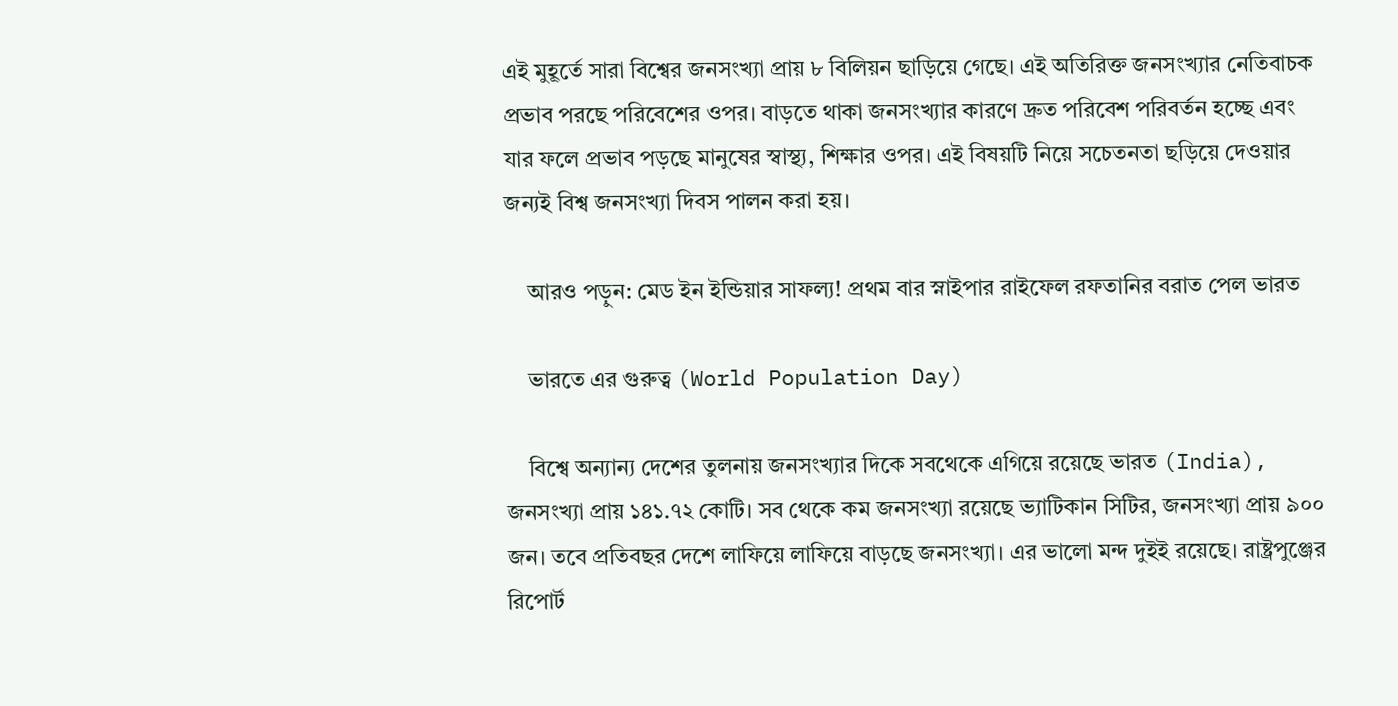এই মুহূর্তে সারা বিশ্বের জনসংখ্যা প্রায় ৮ বিলিয়ন ছাড়িয়ে গেছে। এই অতিরিক্ত জনসংখ্যার নেতিবাচক প্রভাব পরছে পরিবেশের ওপর। বাড়তে থাকা জনসংখ্যার কারণে দ্রুত পরিবেশ পরিবর্তন হচ্ছে এবং যার ফলে প্রভাব পড়ছে মানুষের স্বাস্থ্য, শিক্ষার ওপর। এই বিষয়টি নিয়ে সচেতনতা ছড়িয়ে দেওয়ার জন্যই বিশ্ব জনসংখ্যা দিবস পালন করা হয়।

    আরও পড়ুন: মেড ইন ইন্ডিয়ার সাফল্য! প্রথম বার স্নাইপার রাইফেল রফতানির বরাত পেল ভারত

    ভারতে এর গুরুত্ব (World Population Day)

    বিশ্বে অন্যান্য দেশের তুলনায় জনসংখ্যার দিকে সবথেকে এগিয়ে রয়েছে ভারত (India), জনসংখ্যা প্রায় ১৪১.৭২ কোটি। সব থেকে কম জনসংখ্যা রয়েছে ভ্যাটিকান সিটির, জনসংখ্যা প্রায় ৯০০ জন। তবে প্রতিবছর দেশে লাফিয়ে লাফিয়ে বাড়ছে জনসংখ্যা। এর ভালো মন্দ দুইই রয়েছে। রাষ্ট্রপুঞ্জের রিপোর্ট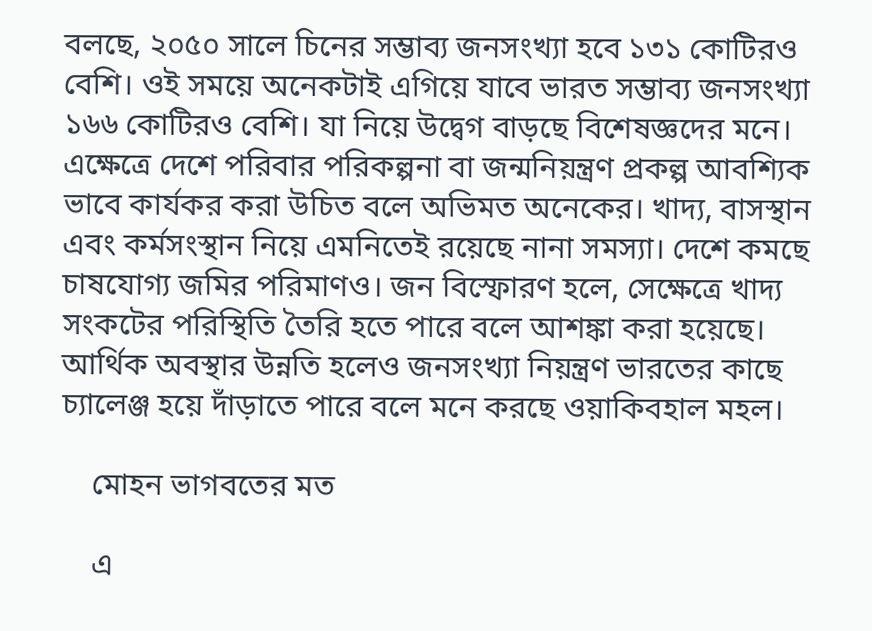বলছে, ২০৫০ সালে চিনের সম্ভাব্য জনসংখ্যা হবে ১৩১ কোটিরও বেশি। ওই সময়ে অনেকটাই এগিয়ে যাবে ভারত সম্ভাব্য জনসংখ্যা ১৬৬ কোটিরও বেশি। যা নিয়ে উদ্বেগ বাড়ছে বিশেষজ্ঞদের মনে। এক্ষেত্রে দেশে পরিবার পরিকল্পনা বা জন্মনিয়ন্ত্রণ প্রকল্প আবশ্যিক ভাবে কার্যকর করা উচিত বলে অভিমত অনেকের। খাদ্য, বাসস্থান এবং কর্মসংস্থান নিয়ে এমনিতেই রয়েছে নানা সমস্যা। দেশে কমছে চাষযোগ্য জমির পরিমাণও। জন বিস্ফোরণ হলে, সেক্ষেত্রে খাদ্য সংকটের পরিস্থিতি তৈরি হতে পারে বলে আশঙ্কা করা হয়েছে। আর্থিক অবস্থার উন্নতি হলেও জনসংখ্যা নিয়ন্ত্রণ ভারতের কাছে চ্যালেঞ্জ হয়ে দাঁড়াতে পারে বলে মনে করছে ওয়াকিবহাল মহল।

    মোহন ভাগবতের মত

    এ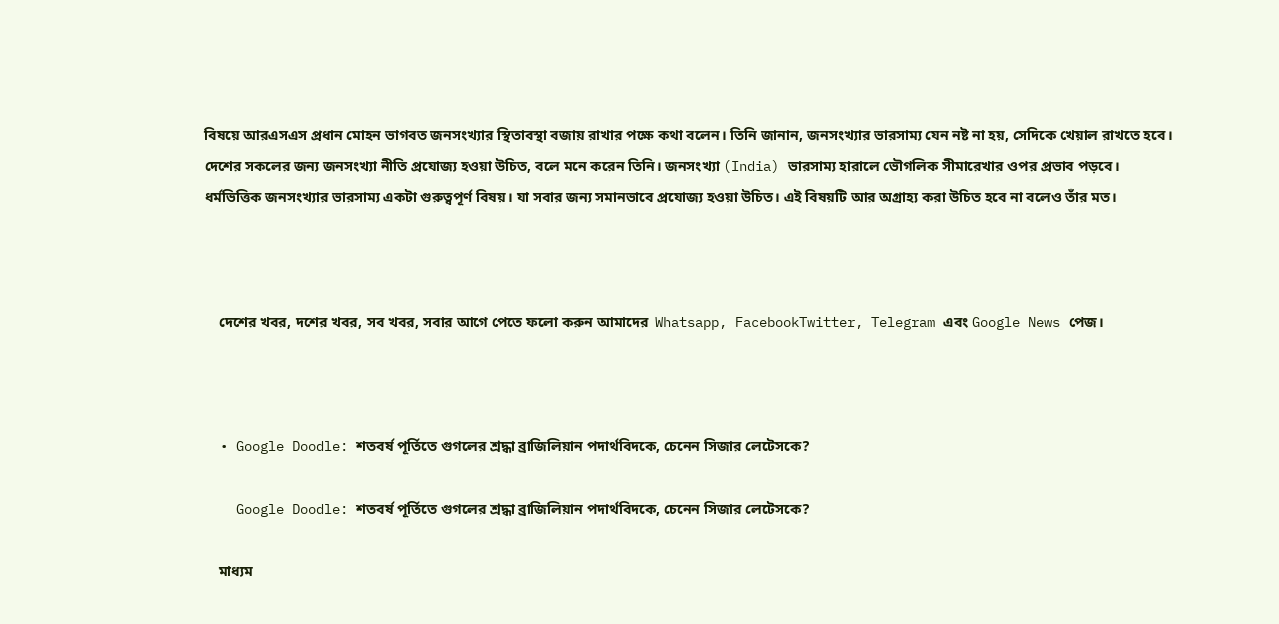বিষয়ে আরএসএস প্রধান মোহন ভাগবত জনসংখ্যার স্থিতাবস্থা বজায় রাখার পক্ষে কথা বলেন। তিনি জানান, জনসংখ্যার ভারসাম্য যেন নষ্ট না হয়, সেদিকে খেয়াল রাখতে হবে। দেশের সকলের জন্য জনসংখ্যা নীতি প্রযোজ্য হওয়া উচিত, বলে মনে করেন তিনি। জনসংখ্যা (India) ভারসাম্য হারালে ভৌগলিক সীমারেখার ওপর প্রভাব পড়বে। ধর্মভিত্তিক জনসংখ্যার ভারসাম্য একটা গুরুত্বপূর্ণ বিষয়। যা সবার জন্য সমানভাবে প্রযোজ্য হওয়া উচিত। এই বিষয়টি আর অগ্রাহ্য করা উচিত হবে না বলেও তাঁর মত।



    দেশের খবর, দশের খবর, সব খবর, সবার আগে পেতে ফলো করুন আমাদের  Whatsapp, FacebookTwitter, Telegram এবং Google News পেজ।



  • Google Doodle: শতবর্ষ পূর্তিতে গুগলের শ্রদ্ধা ব্রাজিলিয়ান পদার্থবিদকে, চেনেন সিজার লেটেসকে?

    Google Doodle: শতবর্ষ পূর্তিতে গুগলের শ্রদ্ধা ব্রাজিলিয়ান পদার্থবিদকে, চেনেন সিজার লেটেসকে?

    মাধ্যম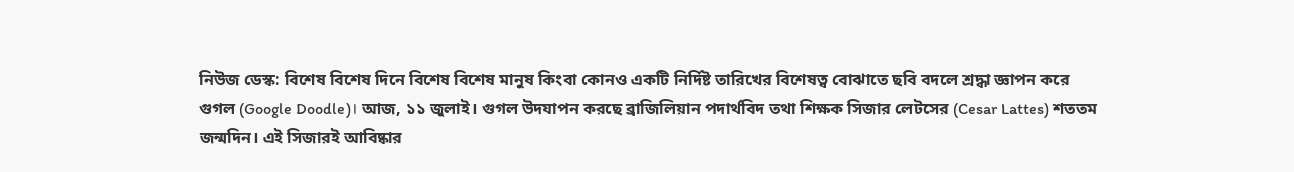নিউজ ডেস্ক: বিশেষ বিশেষ দিনে বিশেষ বিশেষ মানুষ কিংবা কোনও একটি নির্দিষ্ট তারিখের বিশেষত্ব বোঝাতে ছবি বদলে শ্রদ্ধা জ্ঞাপন করে গুগল (Google Doodle)। আজ, ১১ জুলাই। গুগল উদযাপন করছে ব্রাজিলিয়ান পদার্থবিদ তথা শিক্ষক সিজার লেটসের (Cesar Lattes) শততম জন্মদিন। এই সিজারই আবিষ্কার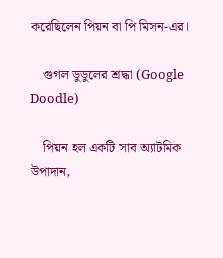করেছিলেন পিয়ন বা পি মিসন-এর।

    গুগল ডুডুলের শ্রদ্ধা (Google Doodle)

    পিয়ন হল একটি সাব অ্যাটমিক উপাদান,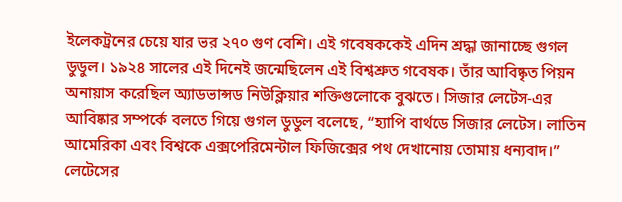ইলেকট্রনের চেয়ে যার ভর ২৭০ গুণ বেশি। এই গবেষককেই এদিন শ্রদ্ধা জানাচ্ছে গুগল ডুডুল। ১৯২৪ সালের এই দিনেই জন্মেছিলেন এই বিশ্বশ্রুত গবেষক। তাঁর আবিষ্কৃত পিয়ন অনায়াস করেছিল অ্যাডভান্সড নিউক্লিয়ার শক্তিগুলোকে বুঝতে। সিজার লেটেস-এর আবিষ্কার সম্পর্কে বলতে গিয়ে গুগল ডুডুল বলেছে, “হ্যাপি বার্থডে সিজার লেটেস। লাতিন আমেরিকা এবং বিশ্বকে এক্সপেরিমেন্টাল ফিজিক্সের পথ দেখানোয় তোমায় ধন্যবাদ।” লেটেসের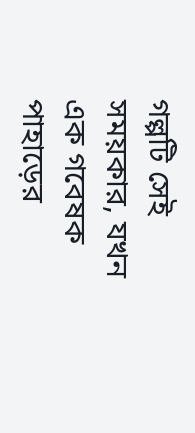গল্পটি সেই সময়কার, যখন এক গবেষক পাহাড়ের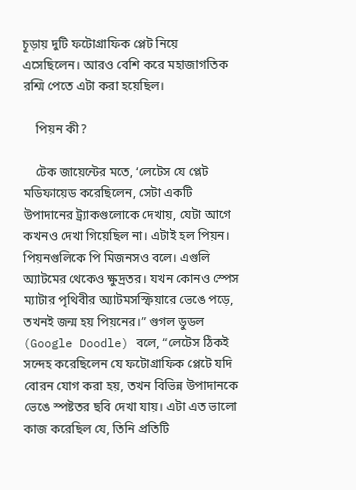চূড়ায় দুটি ফটোগ্রাফিক প্লেট নিয়ে এসেছিলেন। আরও বেশি করে মহাজাগতিক রশ্মি পেতে এটা করা হয়েছিল।

    পিয়ন কী?

    টেক জায়েন্টের মতে, ‘লেটেস যে প্লেট মডিফায়েড করেছিলেন, সেটা একটি উপাদানের ট্র্যাকগুলোকে দেখায়, যেটা আগে কখনও দেখা গিয়েছিল না। এটাই হল পিয়ন। পিয়নগুলিকে পি মিজনসও বলে। এগুলি অ্যাটমের থেকেও ক্ষুদ্রতর। যখন কোনও স্পেস ম্যাটার পৃথিবীর অ্যাটমসস্ফিয়ারে ভেঙে পড়ে, তখনই জন্ম হয় পিয়নের।” গুগল ডুডল (Google Doodle) বলে, “লেটেস ঠিকই সন্দেহ করেছিলেন যে ফটোগ্রাফিক প্লেটে যদি বোরন যোগ করা হয়, তখন বিভিন্ন উপাদানকে ভেঙে স্পষ্টতর ছবি দেখা যায়। এটা এত ভালো কাজ করেছিল যে, তিনি প্রতিটি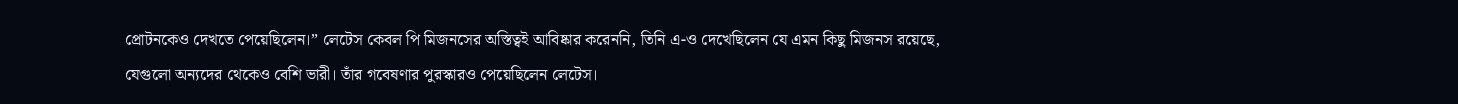প্রোটনকেও দেখতে পেয়েছিলেন।” লেটেস কেবল পি মিজনসের অস্তিত্বই আবিষ্কার করেননি, তিনি এ-ও দেখেছিলেন যে এমন কিছু মিজনস রয়েছে, যেগুলো অন্যদের থেকেও বেশি ভারী। তাঁর গবেষণার পুরস্কারও পেয়েছিলেন লেটেস।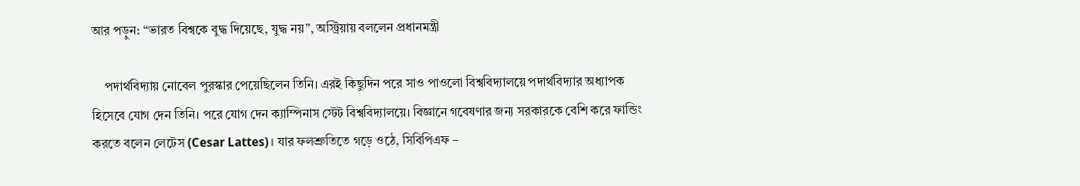আর পড়ুন: “ভারত বিশ্বকে বুদ্ধ দিয়েছে, যুদ্ধ নয়”, অস্ট্রিয়ায় বললেন প্রধানমন্ত্রী

    পদার্থবিদ্যায় নোবেল পুরস্কার পেয়েছিলেন তিনি। এরই কিছুদিন পরে সাও পাওলো বিশ্ববিদ্যালয়ে পদার্থবিদ্যার অধ্যাপক হিসেবে যোগ দেন তিনি। পরে যোগ দেন ক্যাম্পিনাস স্টেট বিশ্ববিদ্যালয়ে। বিজ্ঞানে গবেষণার জন্য সরকারকে বেশি করে ফান্ডিং করতে বলেন লেটেস (Cesar Lattes)। যার ফলশ্রুতিতে গড়ে ওঠে, সিবিপিএফ –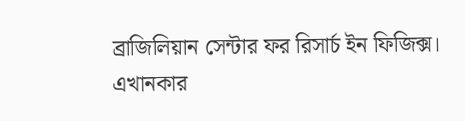ব্রাজিলিয়ান সেন্টার ফর রিসার্চ ইন ফিজিক্স। এখানকার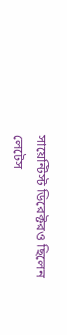সায়েন্টিস্ট ডিরেক্টরও ছিলেন লেটেস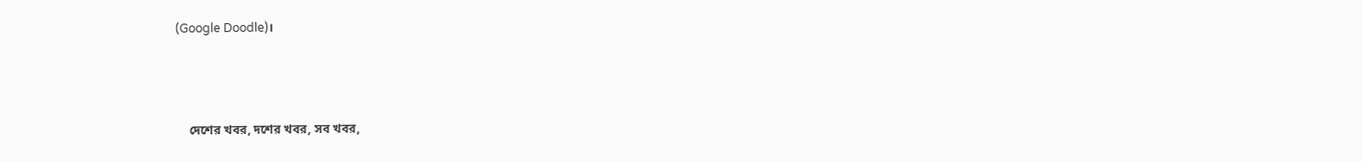(Google Doodle)।



    দেশের খবর, দশের খবর, সব খবর,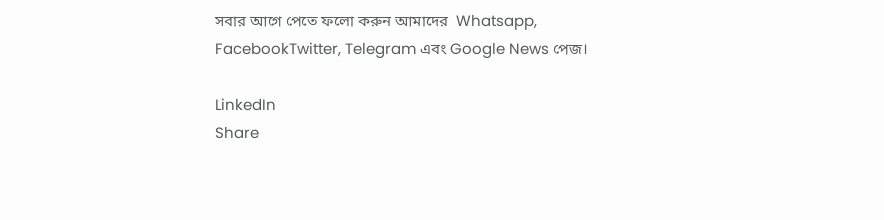সবার আগে পেতে ফলো করুন আমাদের  Whatsapp, FacebookTwitter, Telegram এবং Google News পেজ।

LinkedIn
Share